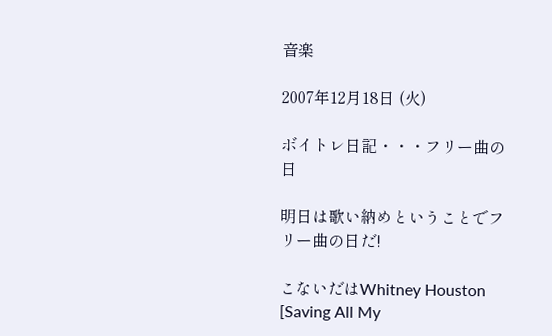音楽

2007年12月18日 (火)

ボイトレ日記・・・フリー曲の日

明日は歌い納めということでフリー曲の日だ!

こないだはWhitney Houston [Saving All My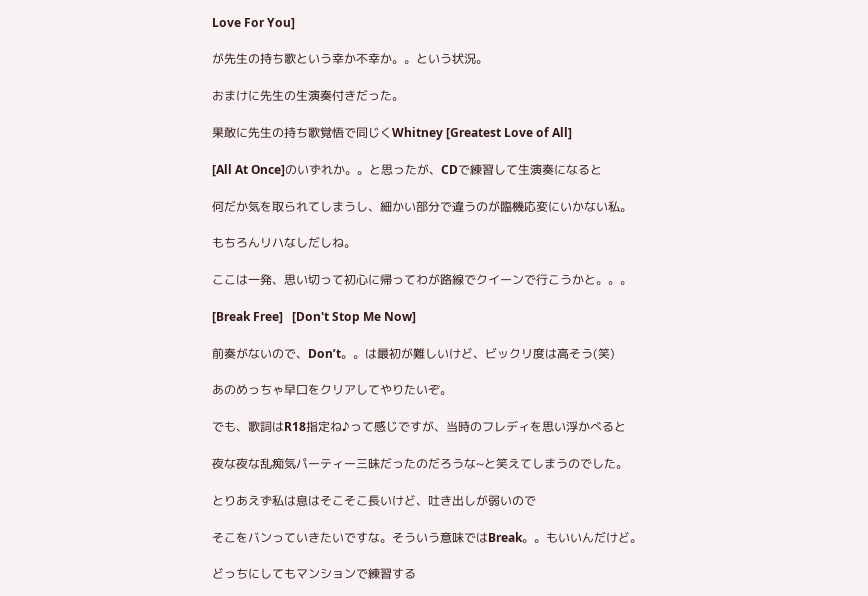Love For You]

が先生の持ち歌という幸か不幸か。。という状況。

おまけに先生の生演奏付きだった。

果敢に先生の持ち歌覚悟で同じくWhitney [Greatest Love of All]

[All At Once]のいずれか。。と思ったが、CDで練習して生演奏になると

何だか気を取られてしまうし、細かい部分で違うのが臨機応変にいかない私。

もちろんリハなしだしね。

ここは一発、思い切って初心に帰ってわが路線でクイーンで行こうかと。。。

[Break Free]   [Don't Stop Me Now]

前奏がないので、Don’t。。は最初が難しいけど、ビックリ度は高そう(笑)

あのめっちゃ早口をクリアしてやりたいぞ。

でも、歌詞はR18指定ね♪って感じですが、当時のフレディを思い浮かべると

夜な夜な乱痴気パーティー三昧だったのだろうな~と笑えてしまうのでした。

とりあえず私は息はそこそこ長いけど、吐き出しが弱いので

そこをバンっていきたいですな。そういう意味ではBreak。。もいいんだけど。

どっちにしてもマンションで練習する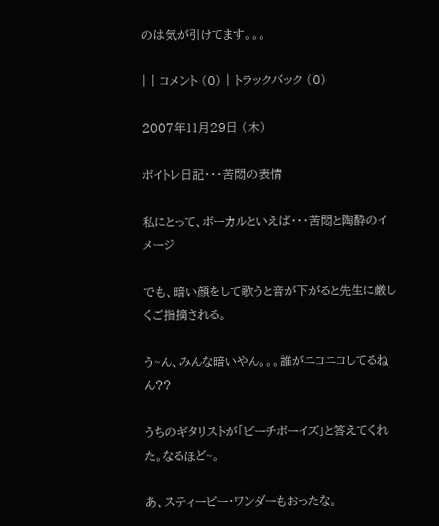のは気が引けてます。。。

| | コメント (0) | トラックバック (0)

2007年11月29日 (木)

ボイトレ日記・・・苦悶の表情

私にとって、ボーカルといえば・・・苦悶と陶酔のイメージ

でも、暗い顔をして歌うと音が下がると先生に厳しくご指摘される。

う~ん、みんな暗いやん。。。誰がニコニコしてるねん??

うちのギタリストが「ビーチボーイズ」と答えてくれた。なるほど~。

あ、スティービー・ワンダーもおったな。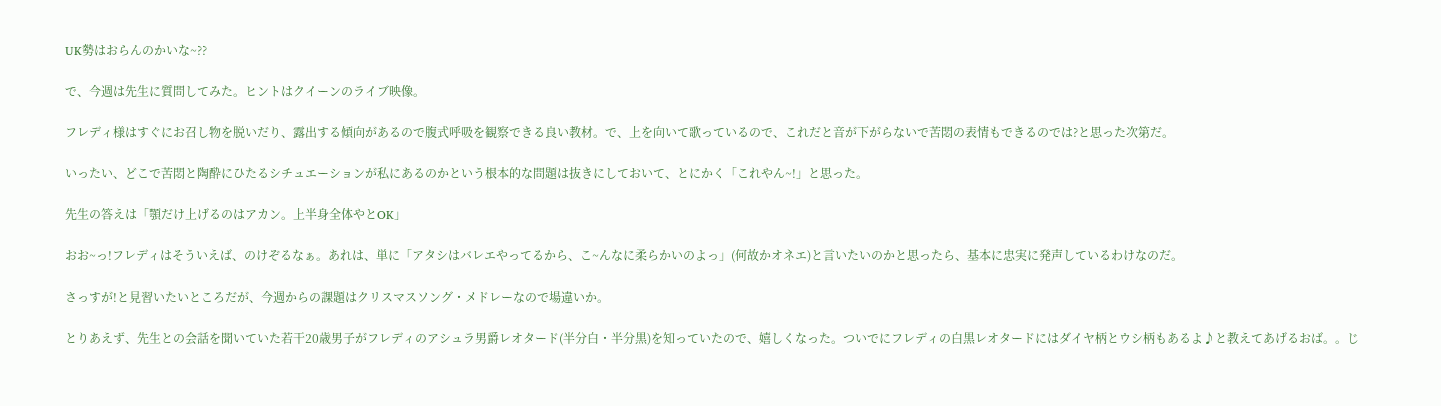UK勢はおらんのかいな~??

で、今週は先生に質問してみた。ヒントはクイーンのライブ映像。

フレディ様はすぐにお召し物を脱いだり、露出する傾向があるので腹式呼吸を観察できる良い教材。で、上を向いて歌っているので、これだと音が下がらないで苦悶の表情もできるのでは?と思った次第だ。

いったい、どこで苦悶と陶酔にひたるシチュエーションが私にあるのかという根本的な問題は抜きにしておいて、とにかく「これやん~!」と思った。

先生の答えは「顎だけ上げるのはアカン。上半身全体やとOK」

おお~っ!フレディはそういえば、のけぞるなぁ。あれは、単に「アタシはバレエやってるから、こ~んなに柔らかいのよっ」(何故かオネエ)と言いたいのかと思ったら、基本に忠実に発声しているわけなのだ。

さっすが!と見習いたいところだが、今週からの課題はクリスマスソング・メドレーなので場違いか。

とりあえず、先生との会話を聞いていた若干20歳男子がフレディのアシュラ男爵レオタード(半分白・半分黒)を知っていたので、嬉しくなった。ついでにフレディの白黒レオタードにはダイヤ柄とウシ柄もあるよ♪と教えてあげるおば。。じ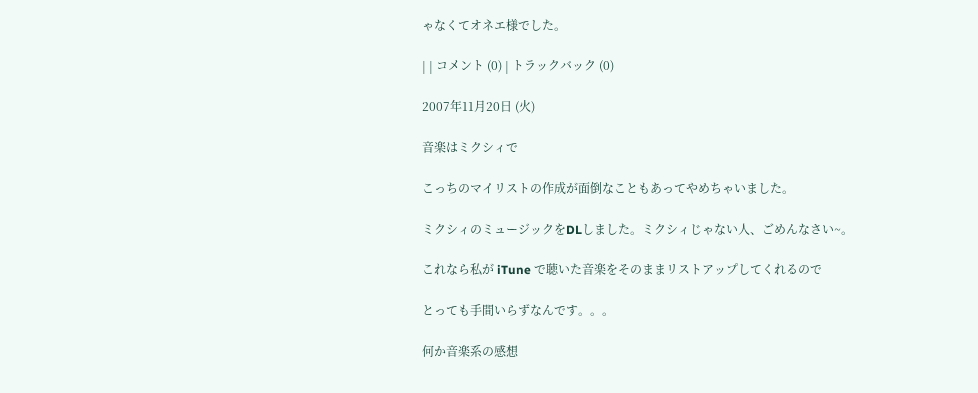ゃなくてオネエ様でした。

| | コメント (0) | トラックバック (0)

2007年11月20日 (火)

音楽はミクシィで

こっちのマイリストの作成が面倒なこともあってやめちゃいました。

ミクシィのミュージックをDLしました。ミクシィじゃない人、ごめんなさい~。

これなら私が iTune で聴いた音楽をそのままリストアップしてくれるので

とっても手間いらずなんです。。。

何か音楽系の感想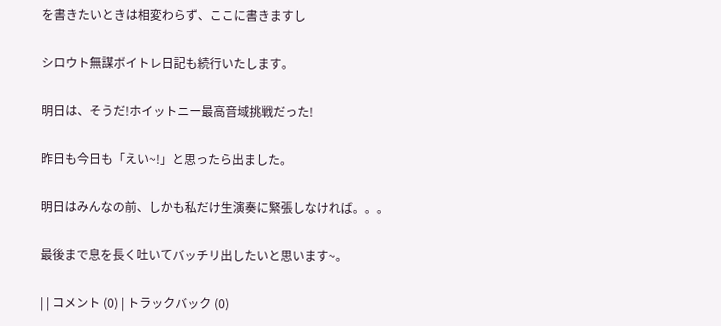を書きたいときは相変わらず、ここに書きますし

シロウト無謀ボイトレ日記も続行いたします。

明日は、そうだ!ホイットニー最高音域挑戦だった!

昨日も今日も「えい~!」と思ったら出ました。

明日はみんなの前、しかも私だけ生演奏に緊張しなければ。。。

最後まで息を長く吐いてバッチリ出したいと思います~。

| | コメント (0) | トラックバック (0)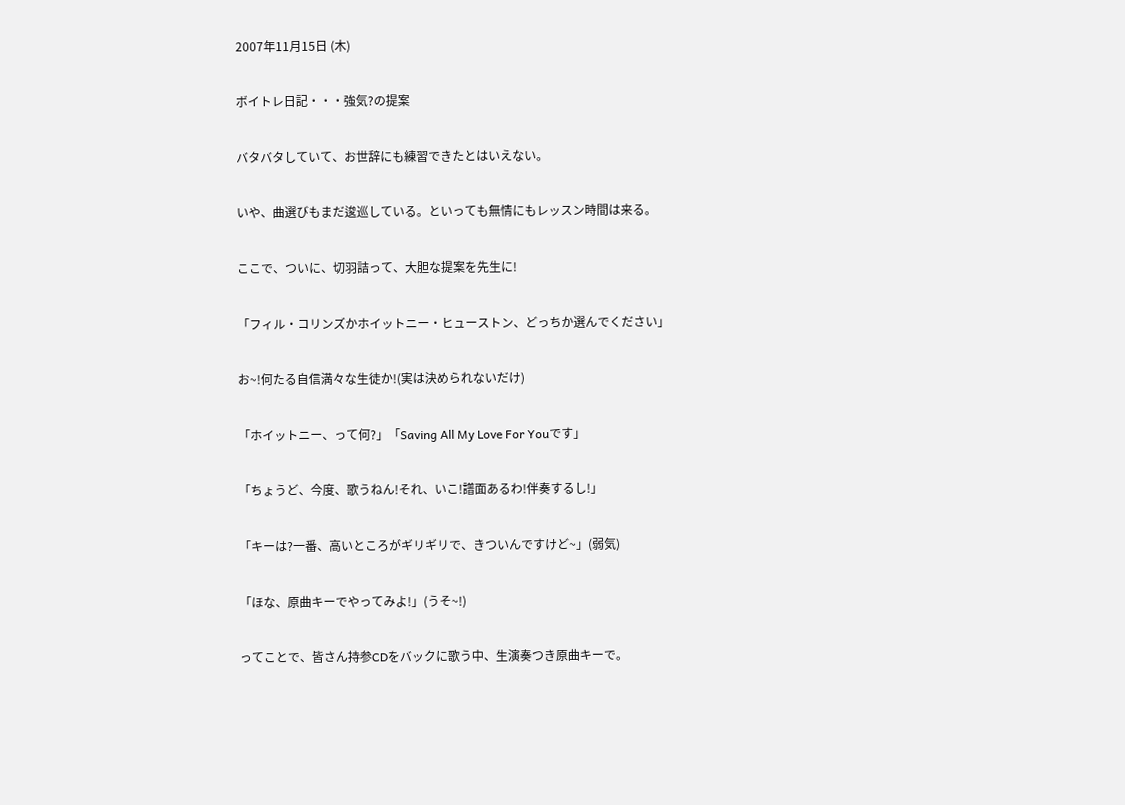2007年11月15日 (木)

ボイトレ日記・・・強気?の提案

バタバタしていて、お世辞にも練習できたとはいえない。

いや、曲選びもまだ逡巡している。といっても無情にもレッスン時間は来る。

ここで、ついに、切羽詰って、大胆な提案を先生に!

「フィル・コリンズかホイットニー・ヒューストン、どっちか選んでください」

お~!何たる自信満々な生徒か!(実は決められないだけ)

「ホイットニー、って何?」「Saving All My Love For Youです」

「ちょうど、今度、歌うねん!それ、いこ!譜面あるわ!伴奏するし!」

「キーは?一番、高いところがギリギリで、きついんですけど~」(弱気)

「ほな、原曲キーでやってみよ!」(うそ~!)

ってことで、皆さん持参CDをバックに歌う中、生演奏つき原曲キーで。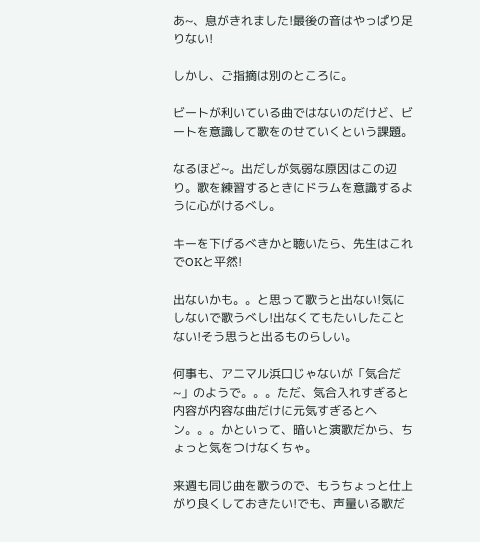あ~、息がきれました!最後の音はやっぱり足りない!

しかし、ご指摘は別のところに。

ビートが利いている曲ではないのだけど、ビートを意識して歌をのせていくという課題。

なるほど~。出だしが気弱な原因はこの辺り。歌を練習するときにドラムを意識するように心がけるべし。

キーを下げるべきかと聴いたら、先生はこれでOKと平然!

出ないかも。。と思って歌うと出ない!気にしないで歌うべし!出なくてもたいしたことない!そう思うと出るものらしい。

何事も、アニマル浜口じゃないが「気合だ~」のようで。。。ただ、気合入れすぎると内容が内容な曲だけに元気すぎるとヘン。。。かといって、暗いと演歌だから、ちょっと気をつけなくちゃ。

来週も同じ曲を歌うので、もうちょっと仕上がり良くしておきたい!でも、声量いる歌だ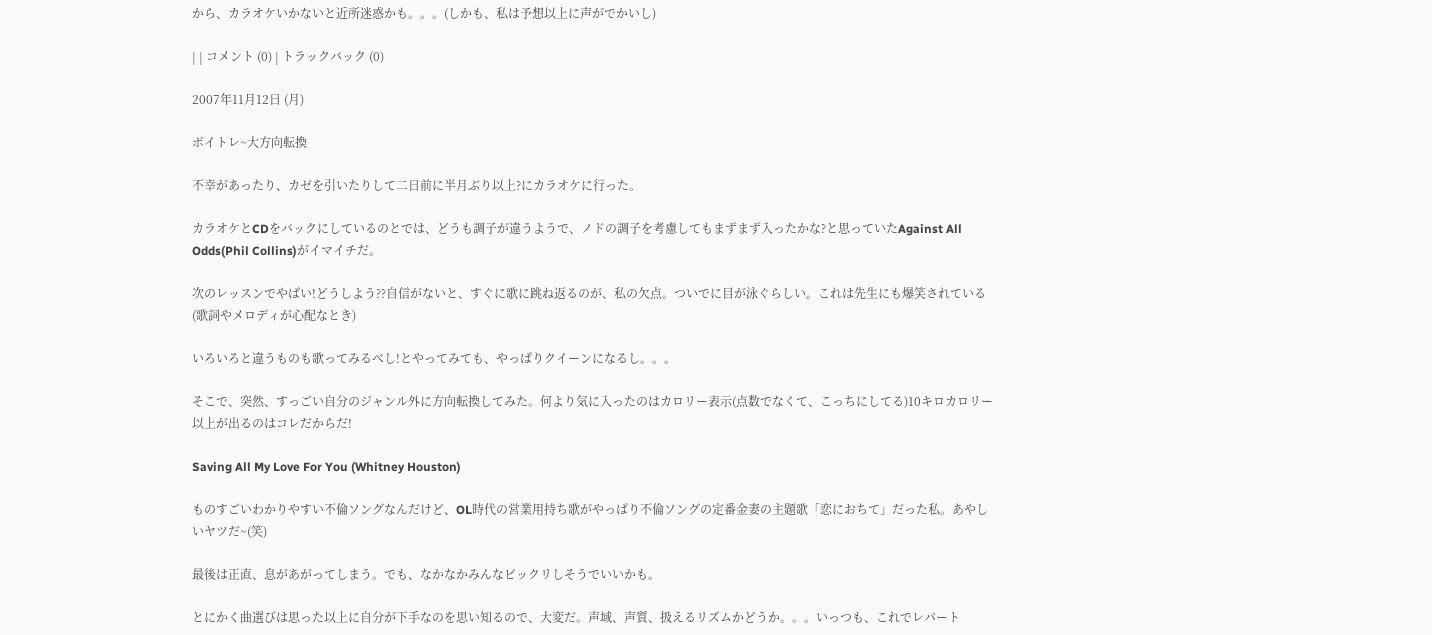から、カラオケいかないと近所迷惑かも。。。(しかも、私は予想以上に声がでかいし)

| | コメント (0) | トラックバック (0)

2007年11月12日 (月)

ボイトレ~大方向転換

不幸があったり、カゼを引いたりして二日前に半月ぶり以上?にカラオケに行った。

カラオケとCDをバックにしているのとでは、どうも調子が違うようで、ノドの調子を考慮してもまずまず入ったかな?と思っていたAgainst All Odds(Phil Collins)がイマイチだ。

次のレッスンでやばい!どうしよう??自信がないと、すぐに歌に跳ね返るのが、私の欠点。ついでに目が泳ぐらしい。これは先生にも爆笑されている(歌詞やメロディが心配なとき)

いろいろと違うものも歌ってみるべし!とやってみても、やっぱりクイーンになるし。。。

そこで、突然、すっごい自分のジャンル外に方向転換してみた。何より気に入ったのはカロリー表示(点数でなくて、こっちにしてる)10キロカロリー以上が出るのはコレだからだ!

Saving All My Love For You (Whitney Houston)

ものすごいわかりやすい不倫ソングなんだけど、OL時代の営業用持ち歌がやっぱり不倫ソングの定番金妻の主題歌「恋におちて」だった私。あやしいヤツだ~(笑)

最後は正直、息があがってしまう。でも、なかなかみんなビックリしそうでいいかも。

とにかく曲選びは思った以上に自分が下手なのを思い知るので、大変だ。声域、声質、扱えるリズムかどうか。。。いっつも、これでレパート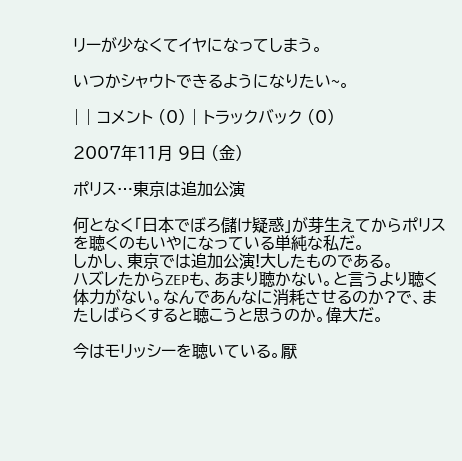リーが少なくてイヤになってしまう。

いつかシャウトできるようになりたい~。

| | コメント (0) | トラックバック (0)

2007年11月 9日 (金)

ポリス…東京は追加公演

何となく「日本でぼろ儲け疑惑」が芽生えてからポリスを聴くのもいやになっている単純な私だ。
しかし、東京では追加公演!大したものである。
ハズレたからZEPも、あまり聴かない。と言うより聴く体力がない。なんであんなに消耗させるのか?で、またしばらくすると聴こうと思うのか。偉大だ。

今はモリッシーを聴いている。厭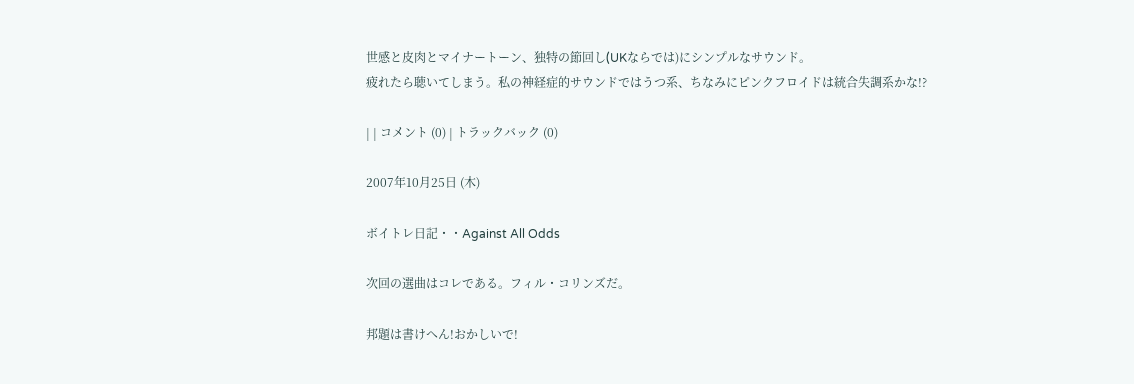世感と皮肉とマイナートーン、独特の節回し(UKならでは)にシンプルなサウンド。
疲れたら聴いてしまう。私の神経症的サウンドではうつ系、ちなみにピンクフロイドは統合失調系かな!?

| | コメント (0) | トラックバック (0)

2007年10月25日 (木)

ボイトレ日記・・Against All Odds

次回の選曲はコレである。フィル・コリンズだ。

邦題は書けへん!おかしいで!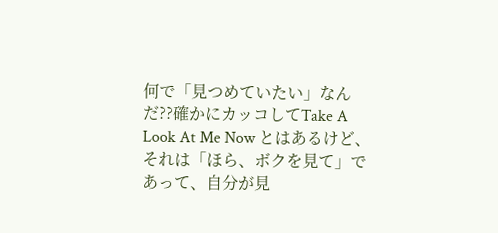何で「見つめていたい」なんだ??確かにカッコしてTake A Look At Me Now とはあるけど、それは「ほら、ボクを見て」であって、自分が見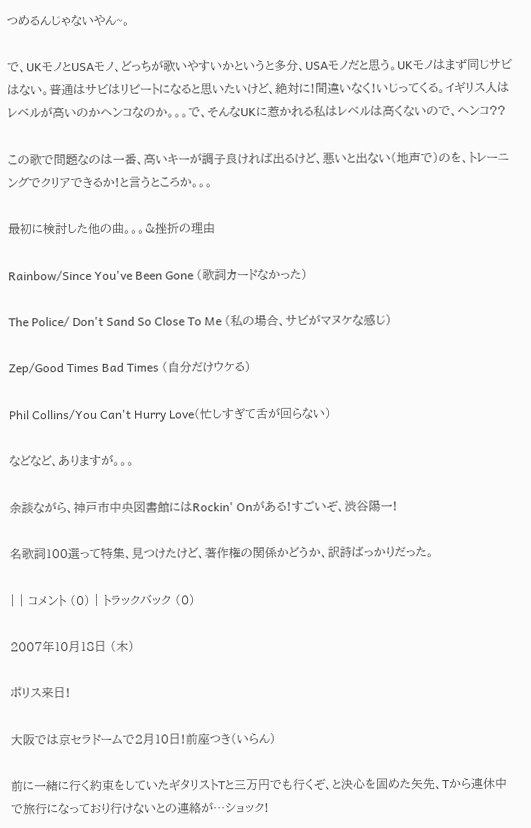つめるんじゃないやん~。

で、UKモノとUSAモノ、どっちが歌いやすいかというと多分、USAモノだと思う。UKモノはまず同じサビはない。普通はサビはリピートになると思いたいけど、絶対に!間違いなく!いじってくる。イギリス人はレベルが高いのかヘンコなのか。。。で、そんなUKに惹かれる私はレベルは高くないので、ヘンコ??

この歌で問題なのは一番、高いキーが調子良ければ出るけど、悪いと出ない(地声で)のを、トレーニングでクリアできるか!と言うところか。。。

最初に検討した他の曲。。。&挫折の理由

Rainbow/Since You've Been Gone (歌詞カードなかった)

The Police/ Don't Sand So Close To Me (私の場合、サビがマヌケな感じ)

Zep/Good Times Bad Times (自分だけウケる)

Phil Collins/You Can't Hurry Love(忙しすぎて舌が回らない)

などなど、ありますが。。。

余談ながら、神戸市中央図書館にはRockin' Onがある!すごいぞ、渋谷陽一!

名歌詞100選って特集、見つけたけど、著作権の関係かどうか、訳詩ばっかりだった。

| | コメント (0) | トラックバック (0)

2007年10月18日 (木)

ポリス来日!

大阪では京セラドームで2月10日!前座つき(いらん)

前に一緒に行く約束をしていたギタリストTと三万円でも行くぞ、と決心を固めた矢先、Tから連休中で旅行になっており行けないとの連絡が…ショック!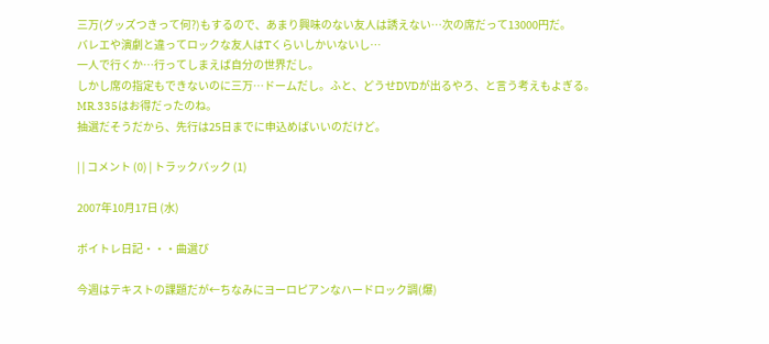三万(グッズつきって何?)もするので、あまり興味のない友人は誘えない…次の席だって13000円だ。
バレエや演劇と違ってロックな友人はTくらいしかいないし…
一人で行くか…行ってしまえば自分の世界だし。
しかし席の指定もできないのに三万…ドームだし。ふと、どうせDVDが出るやろ、と言う考えもよぎる。
MR.335はお得だったのね。
抽選だそうだから、先行は25日までに申込めばいいのだけど。

| | コメント (0) | トラックバック (1)

2007年10月17日 (水)

ボイトレ日記・・・曲選び

今週はテキストの課題だが←ちなみにヨーロピアンなハードロック調(爆)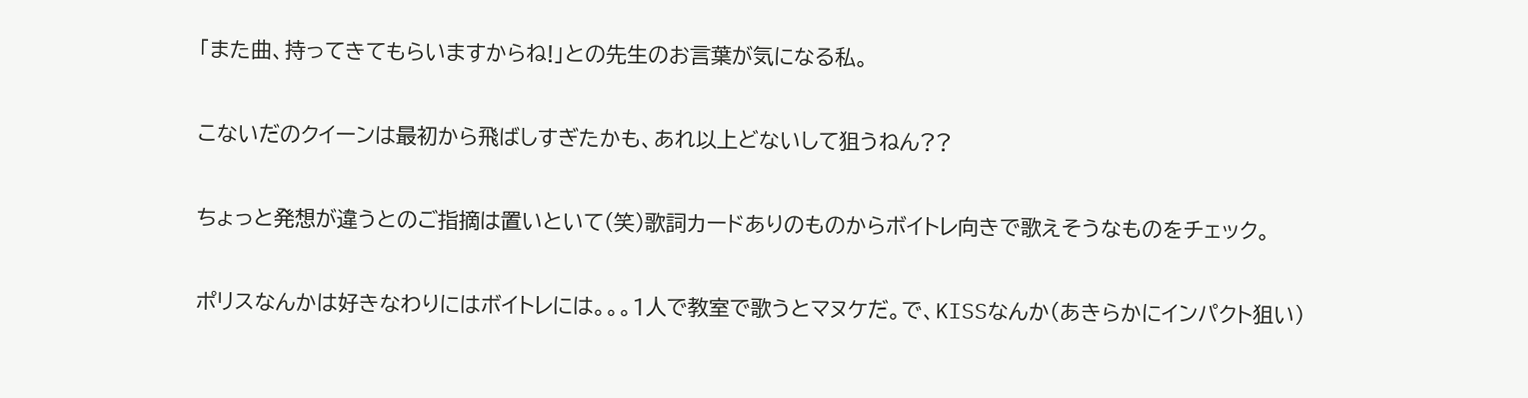「また曲、持ってきてもらいますからね!」との先生のお言葉が気になる私。

こないだのクイーンは最初から飛ばしすぎたかも、あれ以上どないして狙うねん??

ちょっと発想が違うとのご指摘は置いといて(笑)歌詞カードありのものからボイトレ向きで歌えそうなものをチェック。

ポリスなんかは好きなわりにはボイトレには。。。1人で教室で歌うとマヌケだ。で、KISSなんか(あきらかにインパクト狙い)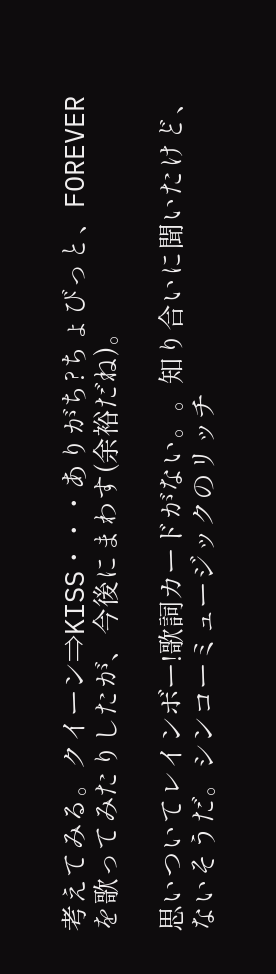考えてみる。クイーン⇒KISS・・・ありがち?ちょびっと、FOREVERを歌ってみたりしたが、今後にまわす(余裕だね)。

思いついてレインボー!歌詞カードがない。。知り合いに聞いたけど、ないそうだ。シンコーミュージックのリッチ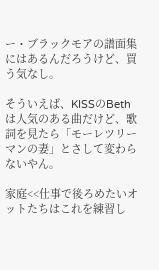ー・ブラックモアの譜面集にはあるんだろうけど、買う気なし。

そういえば、KISSのBethは人気のある曲だけど、歌詞を見たら「モーレツリーマンの妻」とさして変わらないやん。

家庭<<仕事で後ろめたいオットたちはこれを練習し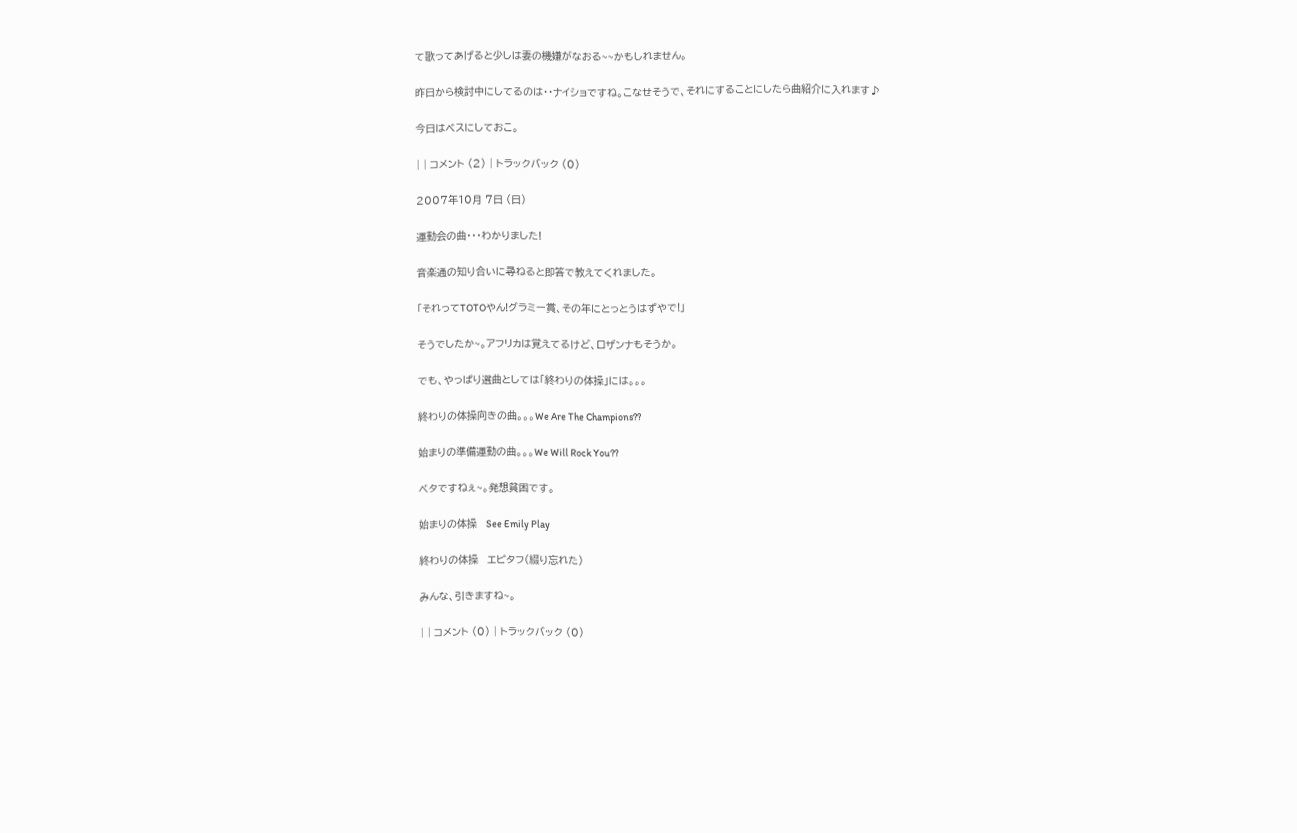て歌ってあげると少しは妻の機嫌がなおる~~かもしれません。

昨日から検討中にしてるのは・・ナイショですね。こなせそうで、それにすることにしたら曲紹介に入れます♪

今日はベスにしておこ。

| | コメント (2) | トラックバック (0)

2007年10月 7日 (日)

運動会の曲・・・わかりました!

音楽通の知り合いに尋ねると即答で教えてくれました。

「それってTOTOやん!グラミー賞、その年にとっとうはずやで!」

そうでしたか~。アフリカは覚えてるけど、ロザンナもそうか。

でも、やっぱり選曲としては「終わりの体操」には。。。

終わりの体操向きの曲。。。We Are The Champions??

始まりの準備運動の曲。。。We Will Rock You??

ベタですねぇ~。発想貧困です。

始まりの体操   See Emily Play

終わりの体操   エピタフ(綴り忘れた)

みんな、引きますね~。

| | コメント (0) | トラックバック (0)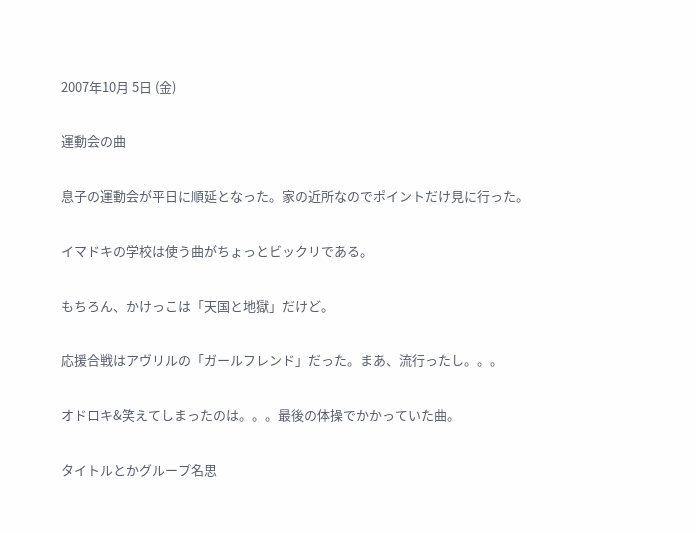2007年10月 5日 (金)

運動会の曲

息子の運動会が平日に順延となった。家の近所なのでポイントだけ見に行った。

イマドキの学校は使う曲がちょっとビックリである。

もちろん、かけっこは「天国と地獄」だけど。

応援合戦はアヴリルの「ガールフレンド」だった。まあ、流行ったし。。。

オドロキ&笑えてしまったのは。。。最後の体操でかかっていた曲。

タイトルとかグループ名思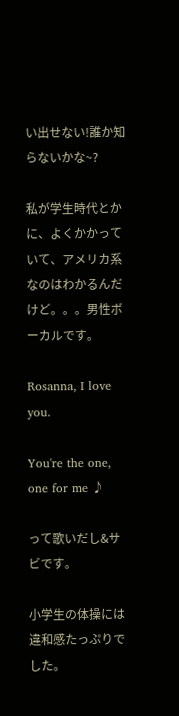い出せない!誰か知らないかな~?

私が学生時代とかに、よくかかっていて、アメリカ系なのはわかるんだけど。。。男性ボーカルです。

Rosanna, I love you.

You're the one, one for me ♪

って歌いだし&サビです。

小学生の体操には違和感たっぷりでした。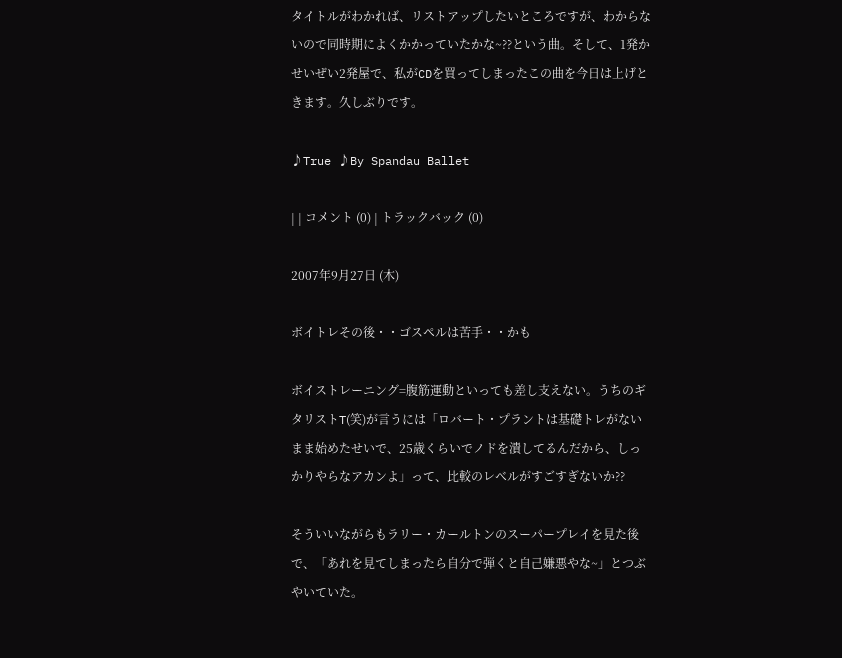タイトルがわかれば、リストアップしたいところですが、わからないので同時期によくかかっていたかな~??という曲。そして、1発かせいぜい2発屋で、私がCDを買ってしまったこの曲を今日は上げときます。久しぶりです。

♪True ♪By Spandau Ballet

| | コメント (0) | トラックバック (0)

2007年9月27日 (木)

ボイトレその後・・ゴスペルは苦手・・かも

ボイストレーニング=腹筋運動といっても差し支えない。うちのギタリストT(笑)が言うには「ロバート・プラントは基礎トレがないまま始めたせいで、25歳くらいでノドを潰してるんだから、しっかりやらなアカンよ」って、比較のレベルがすごすぎないか??

そういいながらもラリー・カールトンのスーパープレイを見た後で、「あれを見てしまったら自分で弾くと自己嫌悪やな~」とつぶやいていた。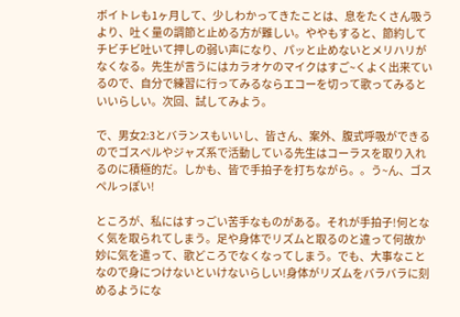ボイトレも1ヶ月して、少しわかってきたことは、息をたくさん吸うより、吐く量の調節と止める方が難しい。ややもすると、節約してチビチビ吐いて押しの弱い声になり、パッと止めないとメリハリがなくなる。先生が言うにはカラオケのマイクはすご~くよく出来ているので、自分で練習に行ってみるならエコーを切って歌ってみるといいらしい。次回、試してみよう。

で、男女2:3とバランスもいいし、皆さん、案外、腹式呼吸ができるのでゴスペルやジャズ系で活動している先生はコーラスを取り入れるのに積極的だ。しかも、皆で手拍子を打ちながら。。う~ん、ゴスペルっぽい!

ところが、私にはすっごい苦手なものがある。それが手拍子!何となく気を取られてしまう。足や身体でリズムと取るのと違って何故か妙に気を遣って、歌どころでなくなってしまう。でも、大事なことなので身につけないといけないらしい!身体がリズムをバラバラに刻めるようにな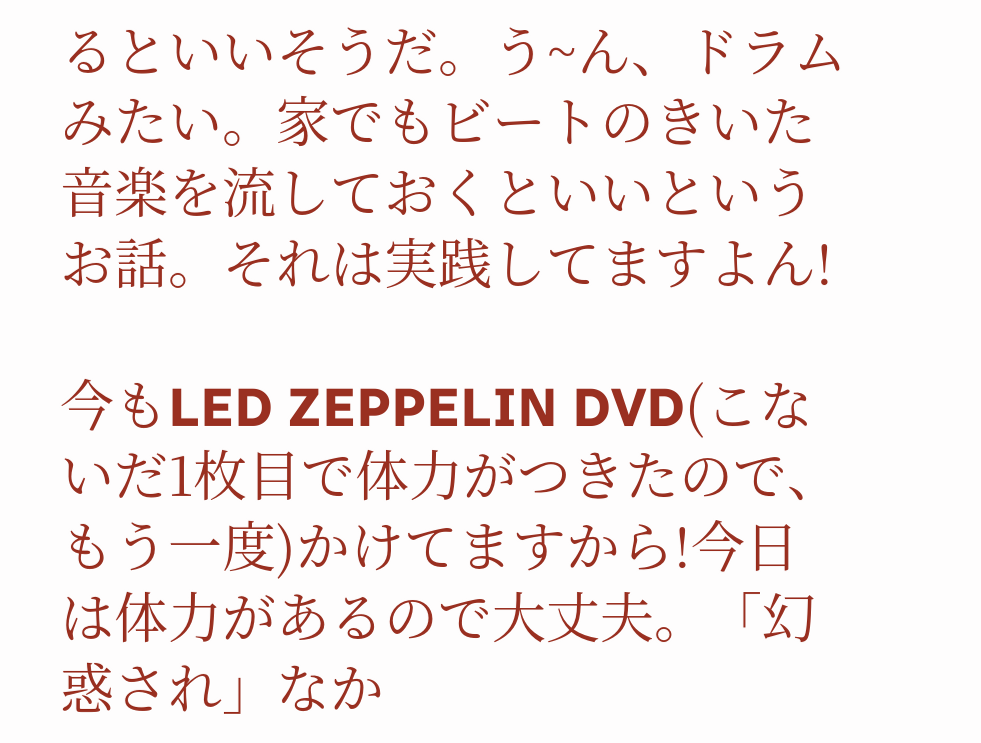るといいそうだ。う~ん、ドラムみたい。家でもビートのきいた音楽を流しておくといいというお話。それは実践してますよん!

今もLED ZEPPELIN DVD(こないだ1枚目で体力がつきたので、もう一度)かけてますから!今日は体力があるので大丈夫。「幻惑され」なか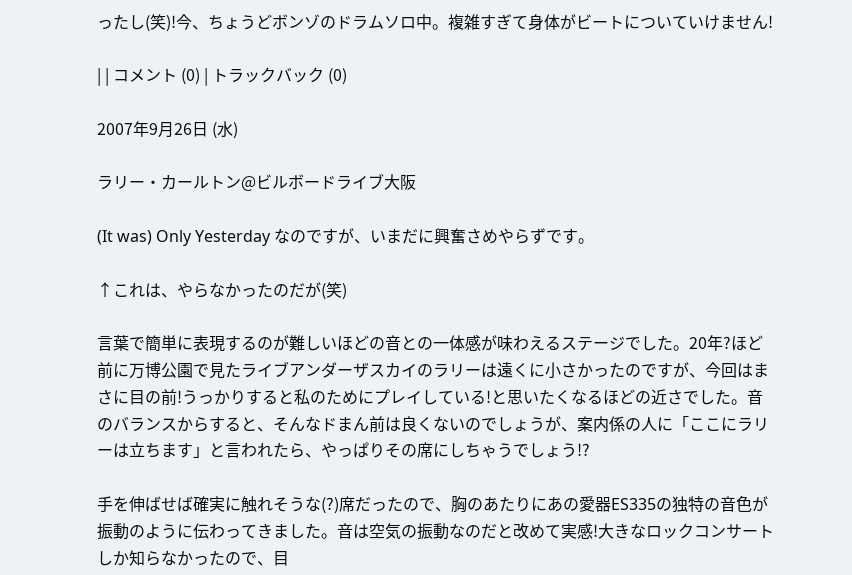ったし(笑)!今、ちょうどボンゾのドラムソロ中。複雑すぎて身体がビートについていけません!

| | コメント (0) | トラックバック (0)

2007年9月26日 (水)

ラリー・カールトン@ビルボードライブ大阪

(It was) Only Yesterday なのですが、いまだに興奮さめやらずです。

↑これは、やらなかったのだが(笑)

言葉で簡単に表現するのが難しいほどの音との一体感が味わえるステージでした。20年?ほど前に万博公園で見たライブアンダーザスカイのラリーは遠くに小さかったのですが、今回はまさに目の前!うっかりすると私のためにプレイしている!と思いたくなるほどの近さでした。音のバランスからすると、そんなドまん前は良くないのでしょうが、案内係の人に「ここにラリーは立ちます」と言われたら、やっぱりその席にしちゃうでしょう!?

手を伸ばせば確実に触れそうな(?)席だったので、胸のあたりにあの愛器ES335の独特の音色が振動のように伝わってきました。音は空気の振動なのだと改めて実感!大きなロックコンサートしか知らなかったので、目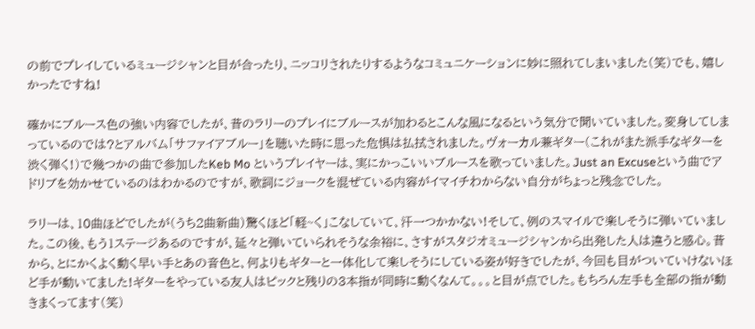の前でプレイしているミュージシャンと目が合ったり、ニッコリされたりするようなコミュニケーションに妙に照れてしまいました(笑)でも、嬉しかったですね!

確かにブルース色の強い内容でしたが、昔のラリーのプレイにブルースが加わるとこんな風になるという気分で聞いていました。変身してしまっているのでは?とアルバム「サファイアブルー」を聴いた時に思った危惧は払拭されました。ヴォーカル兼ギター(これがまた派手なギターを渋く弾く!)で幾つかの曲で参加したKeb Mo というプレイヤーは、実にかっこいいブルースを歌っていました。Just an Excuseという曲でアドリブを効かせているのはわかるのですが、歌詞にジョークを混ぜている内容がイマイチわからない自分がちょっと残念でした。

ラリーは、10曲ほどでしたが(うち2曲新曲)驚くほど「軽~く」こなしていて、汗一つかかない!そして、例のスマイルで楽しそうに弾いていました。この後、もう1ステージあるのですが、延々と弾いていられそうな余裕に、さすがスタジオミュージシャンから出発した人は違うと感心。昔から、とにかくよく動く早い手とあの音色と、何よりもギターと一体化して楽しそうにしている姿が好きでしたが、今回も目がついていけないほど手が動いてました!ギターをやっている友人はピックと残りの3本指が同時に動くなんて。。。と目が点でした。もちろん左手も全部の指が動きまくってます(笑)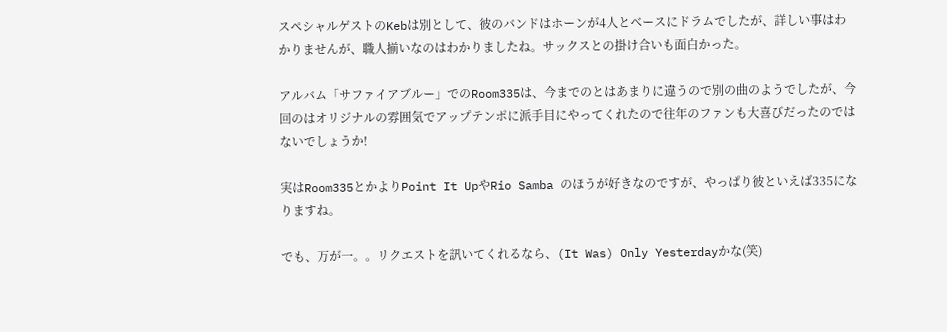スペシャルゲストのKebは別として、彼のバンドはホーンが4人とベースにドラムでしたが、詳しい事はわかりませんが、職人揃いなのはわかりましたね。サックスとの掛け合いも面白かった。

アルバム「サファイアブルー」でのRoom335は、今までのとはあまりに違うので別の曲のようでしたが、今回のはオリジナルの雰囲気でアップテンポに派手目にやってくれたので往年のファンも大喜びだったのではないでしょうか!

実はRoom335とかよりPoint It UpやRio Samba のほうが好きなのですが、やっぱり彼といえば335になりますね。

でも、万が一。。リクエストを訊いてくれるなら、(It Was) Only Yesterdayかな(笑)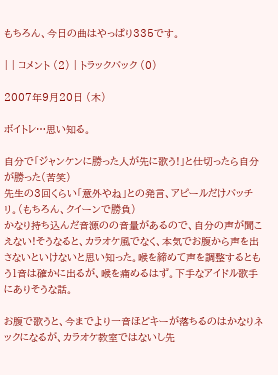もちろん、今日の曲はやっぱり335です。

| | コメント (2) | トラックバック (0)

2007年9月20日 (木)

ボイトレ…思い知る。

自分で「ジャンケンに勝った人が先に歌う!」と仕切ったら自分が勝った(苦笑)
先生の3回くらい「意外やね」との発言、アピールだけバッチリ。(もちろん、クイーンで勝負)
かなり持ち込んだ音源のの音量があるので、自分の声が聞こえない!そうなると、カラオケ風でなく、本気でお腹から声を出さないといけないと思い知った。喉を締めて声を調整するともう1音は確かに出るが、喉を痛めるはず。下手なアイドル歌手にありそうな話。

お腹で歌うと、今までより一音ほどキーが落ちるのはかなりネックになるが、カラオケ教室ではないし先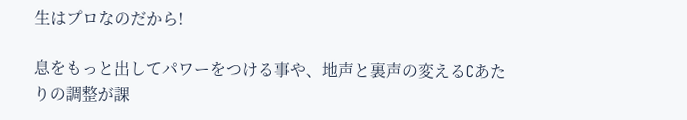生はプロなのだから!

息をもっと出してパワーをつける事や、地声と裏声の変えるCあたりの調整が課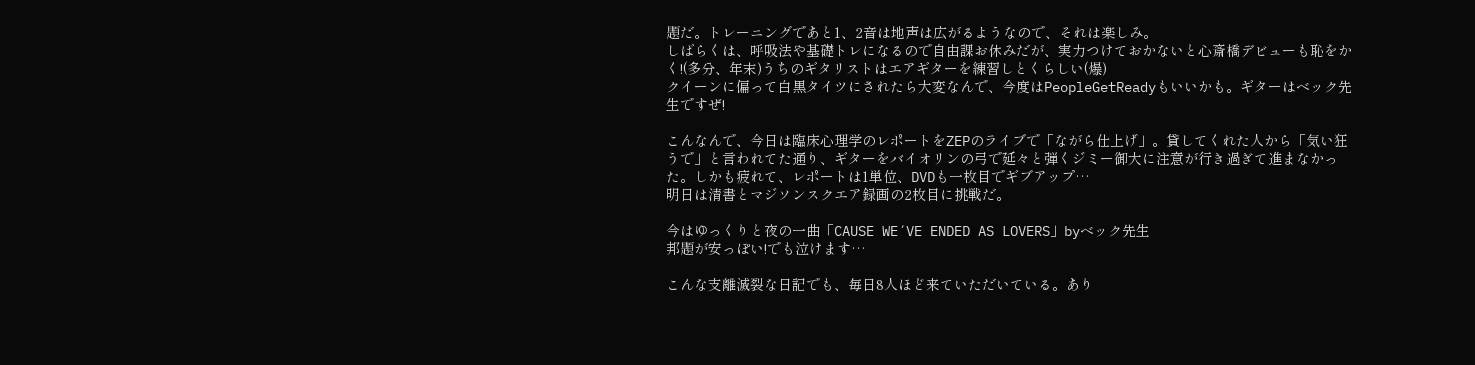題だ。トレーニングであと1、2音は地声は広がるようなので、それは楽しみ。
しばらくは、呼吸法や基礎トレになるので自由課お休みだが、実力つけておかないと心斎橋デビューも恥をかく!(多分、年末)うちのギタリストはエアギターを練習しとくらしい(爆)
クイーンに偏って白黒タイツにされたら大変なんで、今度はPeopleGetReadyもいいかも。ギターはベック先生ですぜ!

こんなんで、今日は臨床心理学のレポートをZEPのライブで「ながら仕上げ」。貸してくれた人から「気い狂うで」と言われてた通り、ギターをバイオリンの弓で延々と弾くジミー御大に注意が行き過ぎて進まなかった。しかも疲れて、レポートは1単位、DVDも一枚目でギブアップ…
明日は清書とマジソンスクエア録画の2枚目に挑戦だ。

今はゆっくりと夜の一曲「CAUSE WE´VE ENDED AS LOVERS」byベック先生
邦題が安っぽい!でも泣けます…

こんな支離滅裂な日記でも、毎日8人ほど来ていただいている。あり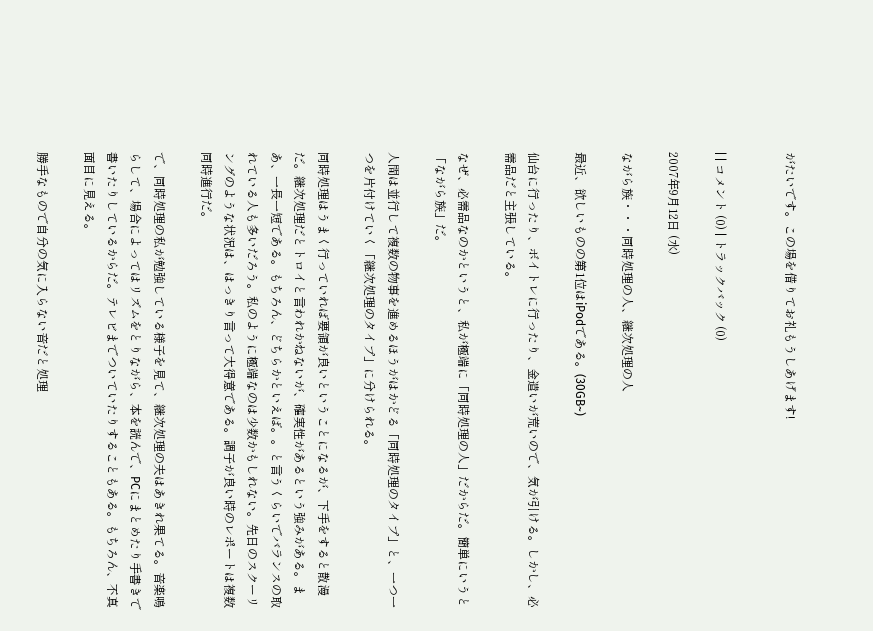がたいです。この場を借りてお礼もうしあげます!


| | コメント (0) | トラックバック (0)

2007年9月12日 (水)

ながら族・・・同時処理の人、継次処理の人

最近、欲しいものの第1位はiPodである。(30GB~)

仙台に行ったり、ボイトレに行ったり、金遣いが荒いので、気が引ける。しかし、必需品だと主張している。

なぜ、必需品なのかというと、私が極端に「同時処理の人」だからだ。簡単にいうと「ながら族」だ。

人間は並行して複数の物事を進めるほうがはかどる「同時処理のタイプ」と、一つ一つを片付けていく「継次処理のタイプ」に分けられる。

同時処理はうまく行っていれば要領が良いということになるが、下手をすると散漫だ。継次処理だとトロイと言われかねないが、確実性があるという強みがある。まあ、一長一短である。もちろん、どちらかといえば。。と言うくらいでバランスの取れている人も多いだろう。私のように極端なのは少数かもしれない。先日のスクーリングのような状況は、はっきり言って大得意である。調子が良い時のレポートは複数同時進行だ。

で、同時処理の私が勉強している様子を見て、継次処理の夫はあきれ果てる。音楽鳴らして、場合によってはリズムをとりながら、本を読んで、PCにまとめたり手書きで書いたりしているからだ。テレビまでついていたりすることもある。もちろん、不真面目に見える。

勝手なもので自分の気に入らない音だと処理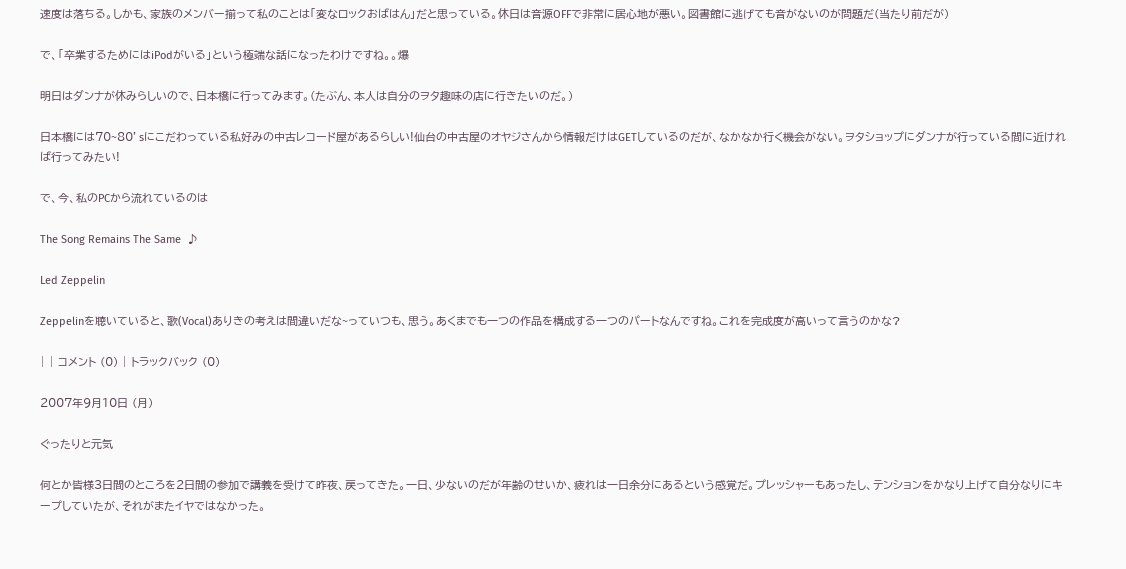速度は落ちる。しかも、家族のメンバー揃って私のことは「変なロックおばはん」だと思っている。休日は音源OFFで非常に居心地が悪い。図書館に逃げても音がないのが問題だ(当たり前だが)

で、「卒業するためにはiPodがいる」という極端な話になったわけですね。。爆

明日はダンナが休みらしいので、日本橋に行ってみます。(たぶん、本人は自分のヲタ趣味の店に行きたいのだ。)

日本橋には70~80’sにこだわっている私好みの中古レコード屋があるらしい!仙台の中古屋のオヤジさんから情報だけはGETしているのだが、なかなか行く機会がない。ヲタショップにダンナが行っている間に近ければ行ってみたい!

で、今、私のPCから流れているのは

The Song Remains The Same  ♪

Led Zeppelin

Zeppelinを聴いていると、歌(Vocal)ありきの考えは間違いだな~っていつも、思う。あくまでも一つの作品を構成する一つのパートなんですね。これを完成度が高いって言うのかな?

| | コメント (0) | トラックバック (0)

2007年9月10日 (月)

ぐったりと元気

何とか皆様3日間のところを2日間の参加で講義を受けて昨夜、戻ってきた。一日、少ないのだが年齢のせいか、疲れは一日余分にあるという感覚だ。プレッシャーもあったし、テンションをかなり上げて自分なりにキープしていたが、それがまたイヤではなかった。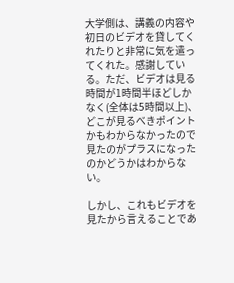大学側は、講義の内容や初日のビデオを貸してくれたりと非常に気を遣ってくれた。感謝している。ただ、ビデオは見る時間が1時間半ほどしかなく(全体は5時間以上)、どこが見るべきポイントかもわからなかったので見たのがプラスになったのかどうかはわからない。

しかし、これもビデオを見たから言えることであ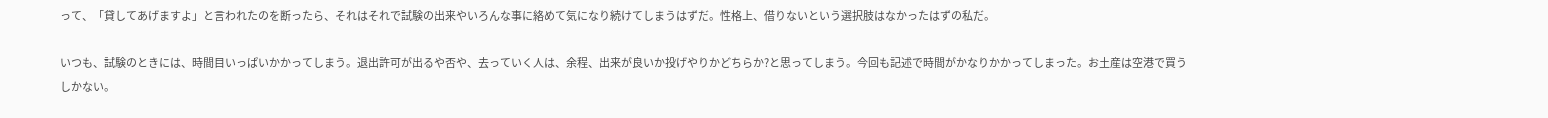って、「貸してあげますよ」と言われたのを断ったら、それはそれで試験の出来やいろんな事に絡めて気になり続けてしまうはずだ。性格上、借りないという選択肢はなかったはずの私だ。

いつも、試験のときには、時間目いっぱいかかってしまう。退出許可が出るや否や、去っていく人は、余程、出来が良いか投げやりかどちらか?と思ってしまう。今回も記述で時間がかなりかかってしまった。お土産は空港で買うしかない。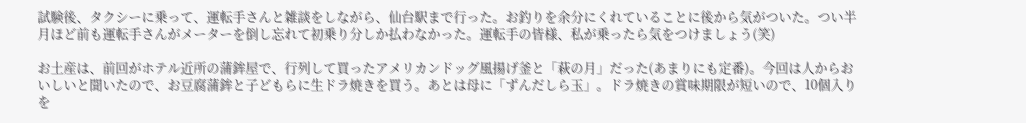試験後、タクシーに乗って、運転手さんと雑談をしながら、仙台駅まで行った。お釣りを余分にくれていることに後から気がついた。つい半月ほど前も運転手さんがメーターを倒し忘れて初乗り分しか払わなかった。運転手の皆様、私が乗ったら気をつけましょう(笑)

お土産は、前回がホテル近所の蒲鉾屋で、行列して買ったアメリカンドッグ風揚げ釜と「萩の月」だった(あまりにも定番)。今回は人からおいしいと聞いたので、お豆腐蒲鉾と子どもらに生ドラ焼きを買う。あとは母に「ずんだしら玉」。ドラ焼きの賞味期限が短いので、10個入りを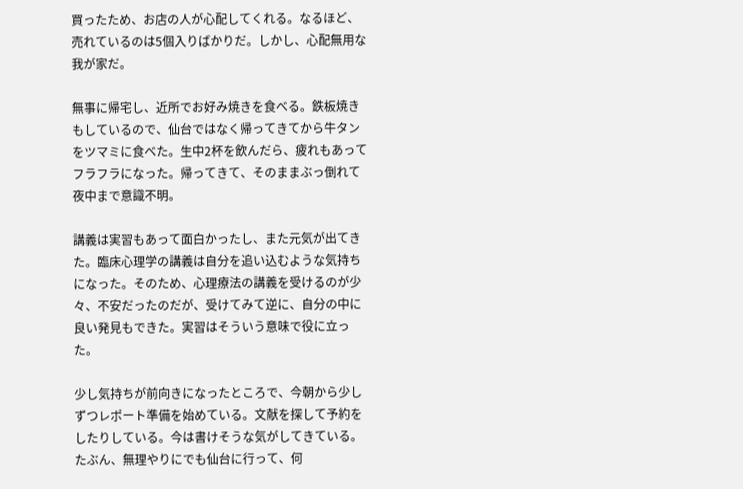買ったため、お店の人が心配してくれる。なるほど、売れているのは5個入りばかりだ。しかし、心配無用な我が家だ。

無事に帰宅し、近所でお好み焼きを食べる。鉄板焼きもしているので、仙台ではなく帰ってきてから牛タンをツマミに食べた。生中2杯を飲んだら、疲れもあってフラフラになった。帰ってきて、そのままぶっ倒れて夜中まで意識不明。

講義は実習もあって面白かったし、また元気が出てきた。臨床心理学の講義は自分を追い込むような気持ちになった。そのため、心理療法の講義を受けるのが少々、不安だったのだが、受けてみて逆に、自分の中に良い発見もできた。実習はそういう意味で役に立った。

少し気持ちが前向きになったところで、今朝から少しずつレポート準備を始めている。文献を探して予約をしたりしている。今は書けそうな気がしてきている。たぶん、無理やりにでも仙台に行って、何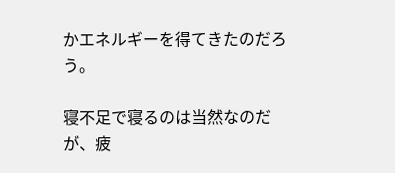かエネルギーを得てきたのだろう。

寝不足で寝るのは当然なのだが、疲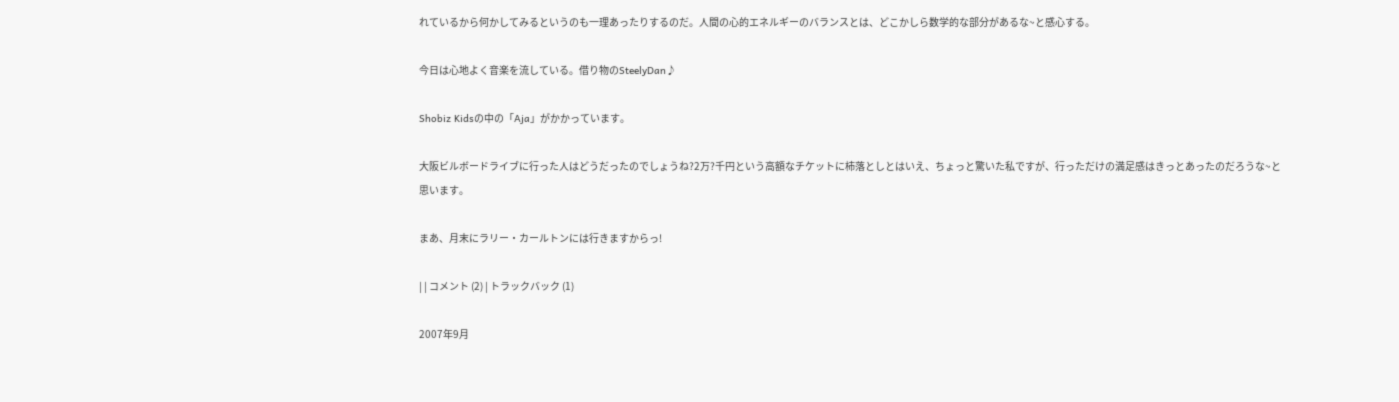れているから何かしてみるというのも一理あったりするのだ。人間の心的エネルギーのバランスとは、どこかしら数学的な部分があるな~と感心する。

今日は心地よく音楽を流している。借り物のSteelyDan♪

Shobiz Kidsの中の「Aja」がかかっています。

大阪ビルボードライブに行った人はどうだったのでしょうね?2万?千円という高額なチケットに杮落としとはいえ、ちょっと驚いた私ですが、行っただけの満足感はきっとあったのだろうな~と思います。

まあ、月末にラリー・カールトンには行きますからっ!

| | コメント (2) | トラックバック (1)

2007年9月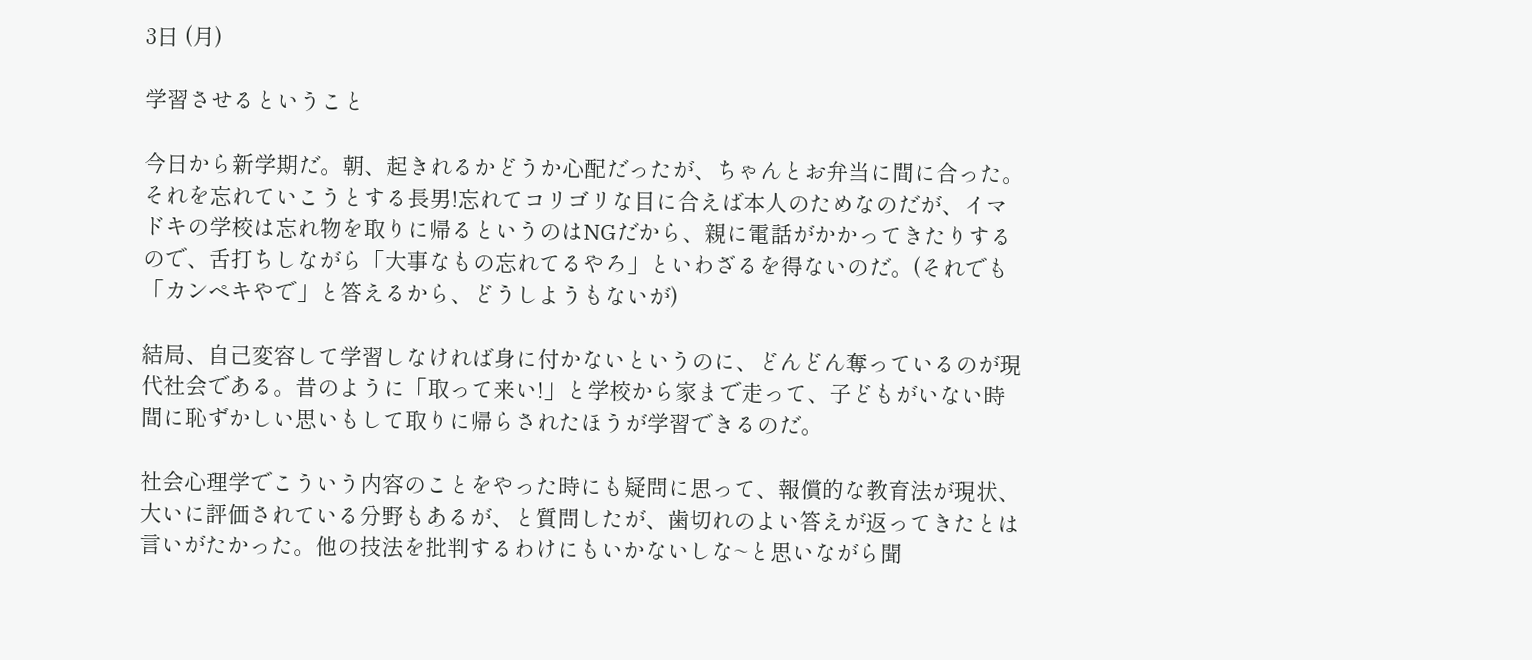3日 (月)

学習させるということ

今日から新学期だ。朝、起きれるかどうか心配だったが、ちゃんとお弁当に間に合った。それを忘れていこうとする長男!忘れてコリゴリな目に合えば本人のためなのだが、イマドキの学校は忘れ物を取りに帰るというのはNGだから、親に電話がかかってきたりするので、舌打ちしながら「大事なもの忘れてるやろ」といわざるを得ないのだ。(それでも「カンペキやで」と答えるから、どうしようもないが)

結局、自己変容して学習しなければ身に付かないというのに、どんどん奪っているのが現代社会である。昔のように「取って来い!」と学校から家まで走って、子どもがいない時間に恥ずかしい思いもして取りに帰らされたほうが学習できるのだ。

社会心理学でこういう内容のことをやった時にも疑問に思って、報償的な教育法が現状、大いに評価されている分野もあるが、と質問したが、歯切れのよい答えが返ってきたとは言いがたかった。他の技法を批判するわけにもいかないしな~と思いながら聞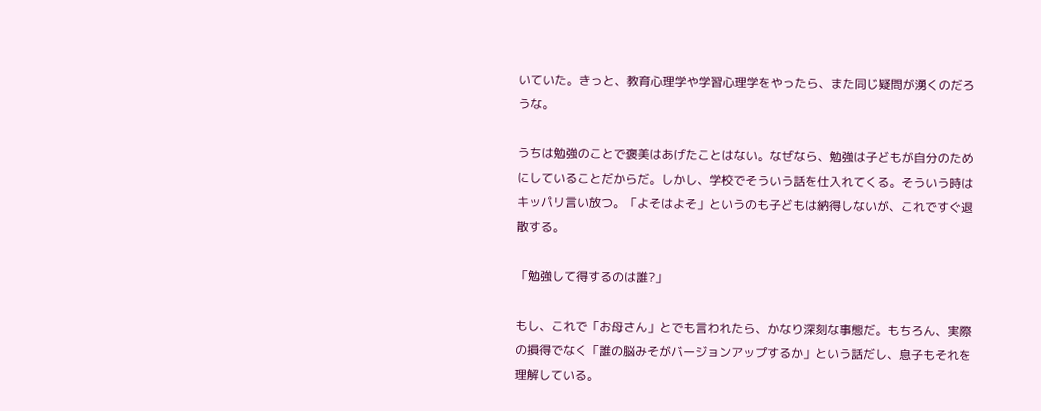いていた。きっと、教育心理学や学習心理学をやったら、また同じ疑問が湧くのだろうな。

うちは勉強のことで褒美はあげたことはない。なぜなら、勉強は子どもが自分のためにしていることだからだ。しかし、学校でそういう話を仕入れてくる。そういう時はキッパリ言い放つ。「よそはよそ」というのも子どもは納得しないが、これですぐ退散する。

「勉強して得するのは誰?」

もし、これで「お母さん」とでも言われたら、かなり深刻な事態だ。もちろん、実際の損得でなく「誰の脳みそがバージョンアップするか」という話だし、息子もそれを理解している。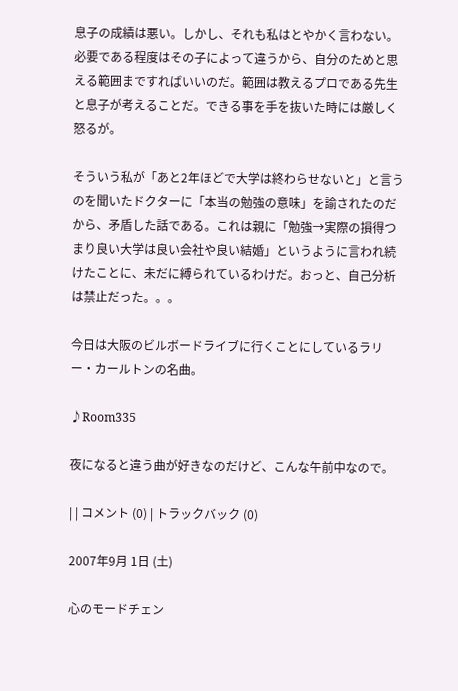息子の成績は悪い。しかし、それも私はとやかく言わない。必要である程度はその子によって違うから、自分のためと思える範囲まですればいいのだ。範囲は教えるプロである先生と息子が考えることだ。できる事を手を抜いた時には厳しく怒るが。

そういう私が「あと2年ほどで大学は終わらせないと」と言うのを聞いたドクターに「本当の勉強の意味」を諭されたのだから、矛盾した話である。これは親に「勉強→実際の損得つまり良い大学は良い会社や良い結婚」というように言われ続けたことに、未だに縛られているわけだ。おっと、自己分析は禁止だった。。。

今日は大阪のビルボードライブに行くことにしているラリー・カールトンの名曲。

♪Room335

夜になると違う曲が好きなのだけど、こんな午前中なので。

| | コメント (0) | トラックバック (0)

2007年9月 1日 (土)

心のモードチェン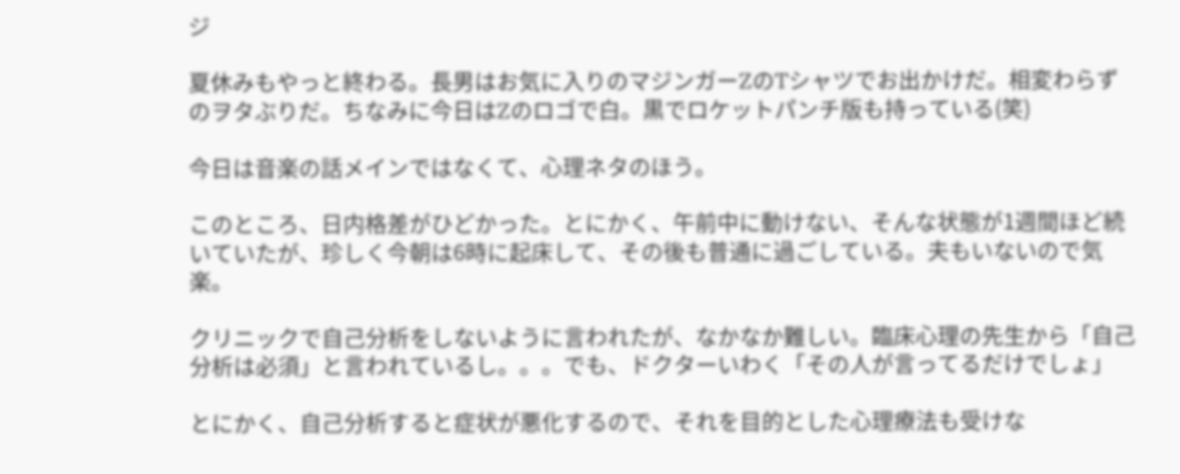ジ

夏休みもやっと終わる。長男はお気に入りのマジンガーZのTシャツでお出かけだ。相変わらずのヲタぶりだ。ちなみに今日はZのロゴで白。黒でロケットパンチ版も持っている(笑)

今日は音楽の話メインではなくて、心理ネタのほう。

このところ、日内格差がひどかった。とにかく、午前中に動けない、そんな状態が1週間ほど続いていたが、珍しく今朝は6時に起床して、その後も普通に過ごしている。夫もいないので気楽。

クリニックで自己分析をしないように言われたが、なかなか難しい。臨床心理の先生から「自己分析は必須」と言われているし。。。でも、ドクターいわく「その人が言ってるだけでしょ」

とにかく、自己分析すると症状が悪化するので、それを目的とした心理療法も受けな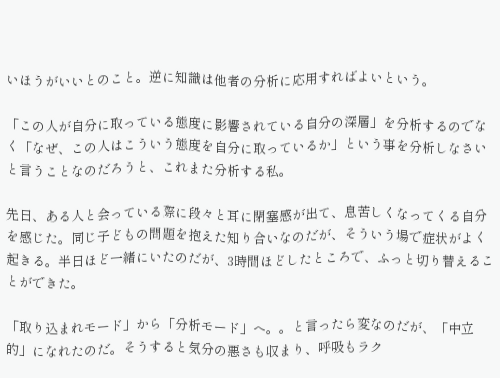いほうがいいとのこと。逆に知識は他者の分析に応用すればよいという。

「この人が自分に取っている態度に影響されている自分の深層」を分析するのでなく「なぜ、この人はこういう態度を自分に取っているか」という事を分析しなさいと言うことなのだろうと、これまた分析する私。

先日、ある人と会っている際に段々と耳に閉塞感が出て、息苦しくなってくる自分を感じた。同じ子どもの問題を抱えた知り合いなのだが、そういう場で症状がよく起きる。半日ほど一緒にいたのだが、3時間ほどしたところで、ふっと切り替えることができた。

「取り込まれモード」から「分析モード」へ。。と言ったら変なのだが、「中立的」になれたのだ。そうすると気分の悪さも収まり、呼吸もラク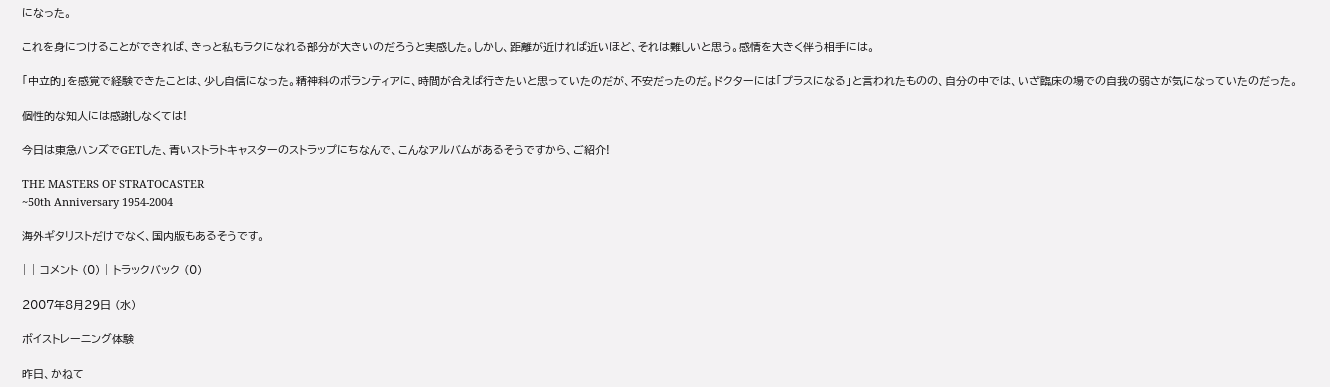になった。

これを身につけることができれば、きっと私もラクになれる部分が大きいのだろうと実感した。しかし、距離が近ければ近いほど、それは難しいと思う。感情を大きく伴う相手には。

「中立的」を感覚で経験できたことは、少し自信になった。精神科のボランティアに、時間が合えば行きたいと思っていたのだが、不安だったのだ。ドクターには「プラスになる」と言われたものの、自分の中では、いざ臨床の場での自我の弱さが気になっていたのだった。

個性的な知人には感謝しなくては!

今日は東急ハンズでGETした、青いストラトキャスターのストラップにちなんで、こんなアルバムがあるそうですから、ご紹介!

THE MASTERS OF STRATOCASTER
~50th Anniversary 1954-2004

海外ギタリストだけでなく、国内版もあるそうです。

| | コメント (0) | トラックバック (0)

2007年8月29日 (水)

ボイストレーニング体験

昨日、かねて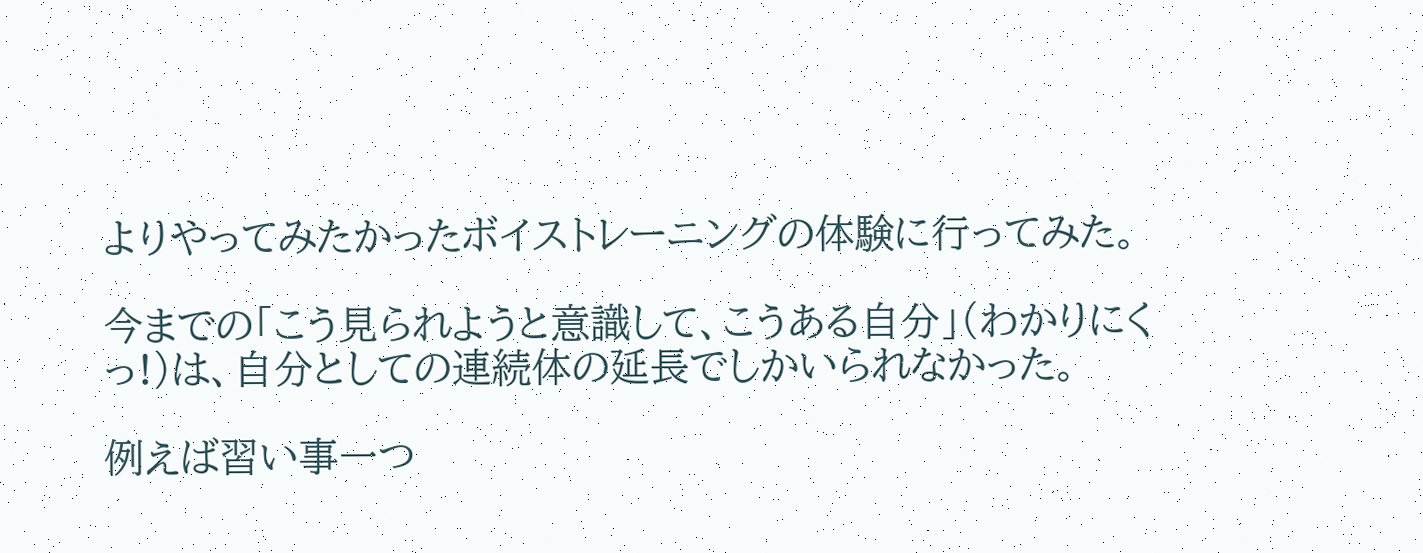よりやってみたかったボイストレーニングの体験に行ってみた。

今までの「こう見られようと意識して、こうある自分」(わかりにくっ!)は、自分としての連続体の延長でしかいられなかった。

例えば習い事一つ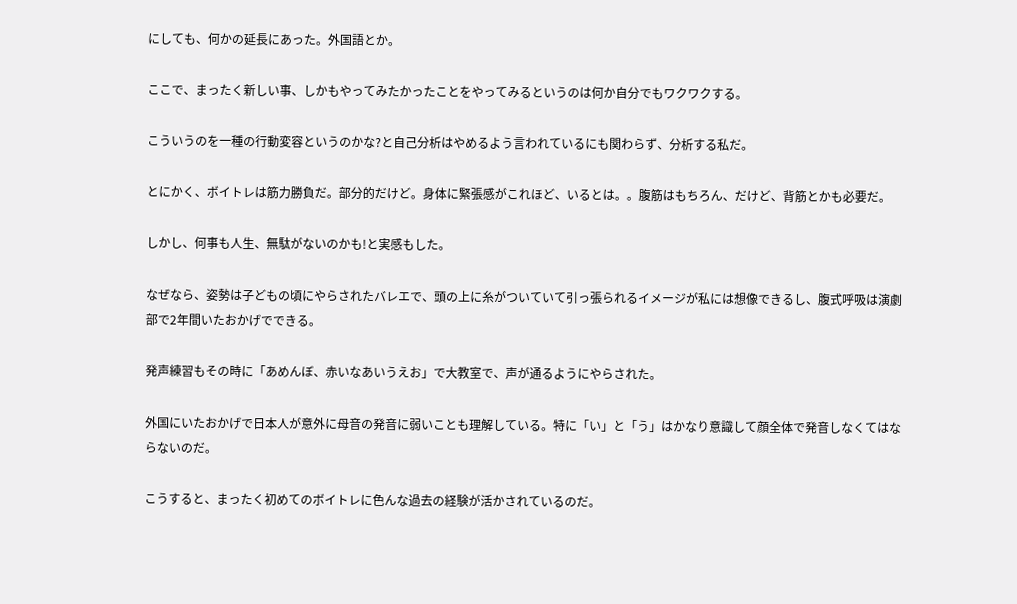にしても、何かの延長にあった。外国語とか。

ここで、まったく新しい事、しかもやってみたかったことをやってみるというのは何か自分でもワクワクする。

こういうのを一種の行動変容というのかな?と自己分析はやめるよう言われているにも関わらず、分析する私だ。

とにかく、ボイトレは筋力勝負だ。部分的だけど。身体に緊張感がこれほど、いるとは。。腹筋はもちろん、だけど、背筋とかも必要だ。

しかし、何事も人生、無駄がないのかも!と実感もした。

なぜなら、姿勢は子どもの頃にやらされたバレエで、頭の上に糸がついていて引っ張られるイメージが私には想像できるし、腹式呼吸は演劇部で2年間いたおかげでできる。

発声練習もその時に「あめんぼ、赤いなあいうえお」で大教室で、声が通るようにやらされた。

外国にいたおかげで日本人が意外に母音の発音に弱いことも理解している。特に「い」と「う」はかなり意識して顔全体で発音しなくてはならないのだ。

こうすると、まったく初めてのボイトレに色んな過去の経験が活かされているのだ。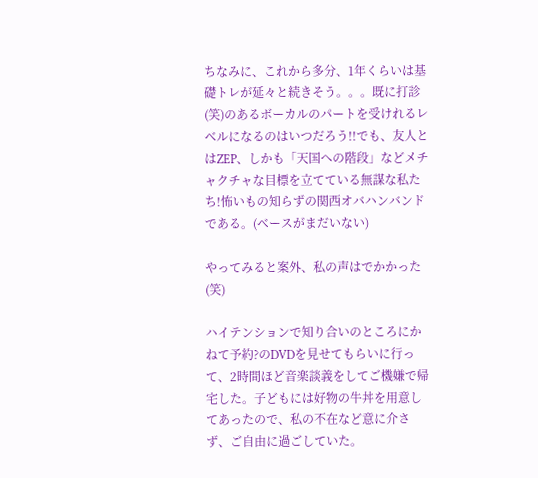ちなみに、これから多分、1年くらいは基礎トレが延々と続きそう。。。既に打診(笑)のあるボーカルのパートを受けれるレベルになるのはいつだろう!!でも、友人とはZEP、しかも「天国への階段」などメチャクチャな目標を立てている無謀な私たち!怖いもの知らずの関西オバハンバンドである。(ベースがまだいない)

やってみると案外、私の声はでかかった(笑)

ハイテンションで知り合いのところにかねて予約?のDVDを見せてもらいに行って、2時間ほど音楽談義をしてご機嫌で帰宅した。子どもには好物の牛丼を用意してあったので、私の不在など意に介さず、ご自由に過ごしていた。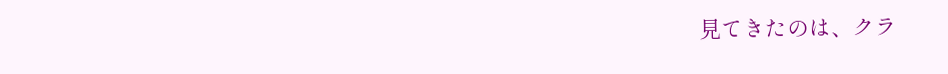見てきたのは、クラ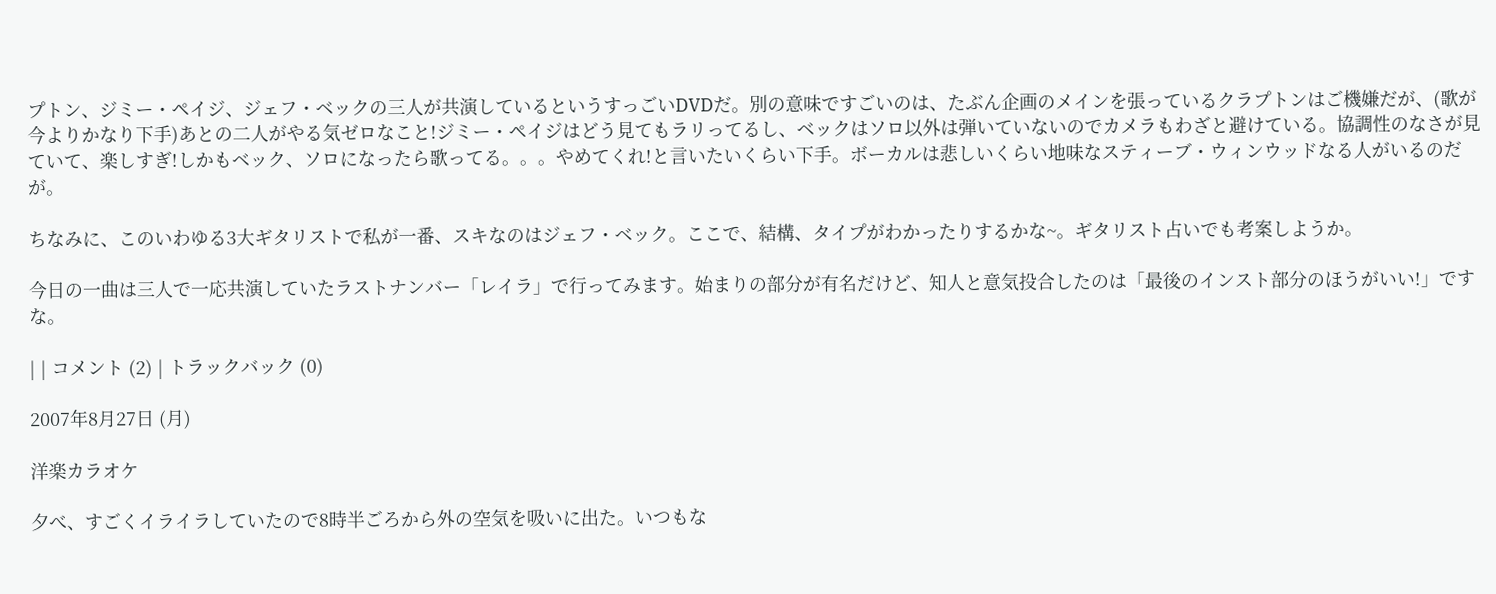プトン、ジミー・ペイジ、ジェフ・ベックの三人が共演しているというすっごいDVDだ。別の意味ですごいのは、たぶん企画のメインを張っているクラプトンはご機嫌だが、(歌が今よりかなり下手)あとの二人がやる気ゼロなこと!ジミー・ペイジはどう見てもラリってるし、ベックはソロ以外は弾いていないのでカメラもわざと避けている。協調性のなさが見ていて、楽しすぎ!しかもベック、ソロになったら歌ってる。。。やめてくれ!と言いたいくらい下手。ボーカルは悲しいくらい地味なスティーブ・ウィンウッドなる人がいるのだが。

ちなみに、このいわゆる3大ギタリストで私が一番、スキなのはジェフ・ベック。ここで、結構、タイプがわかったりするかな~。ギタリスト占いでも考案しようか。

今日の一曲は三人で一応共演していたラストナンバー「レイラ」で行ってみます。始まりの部分が有名だけど、知人と意気投合したのは「最後のインスト部分のほうがいい!」ですな。

| | コメント (2) | トラックバック (0)

2007年8月27日 (月)

洋楽カラオケ

夕べ、すごくイライラしていたので8時半ごろから外の空気を吸いに出た。いつもな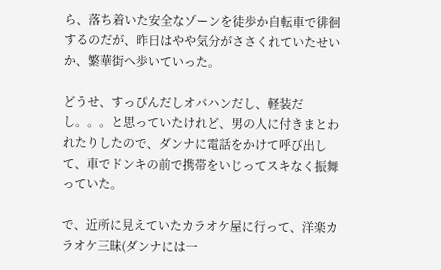ら、落ち着いた安全なゾーンを徒歩か自転車で徘徊するのだが、昨日はやや気分がささくれていたせいか、繁華街へ歩いていった。

どうせ、すっぴんだしオバハンだし、軽装だし。。。と思っていたけれど、男の人に付きまとわれたりしたので、ダンナに電話をかけて呼び出して、車でドンキの前で携帯をいじってスキなく振舞っていた。

で、近所に見えていたカラオケ屋に行って、洋楽カラオケ三昧(ダンナには一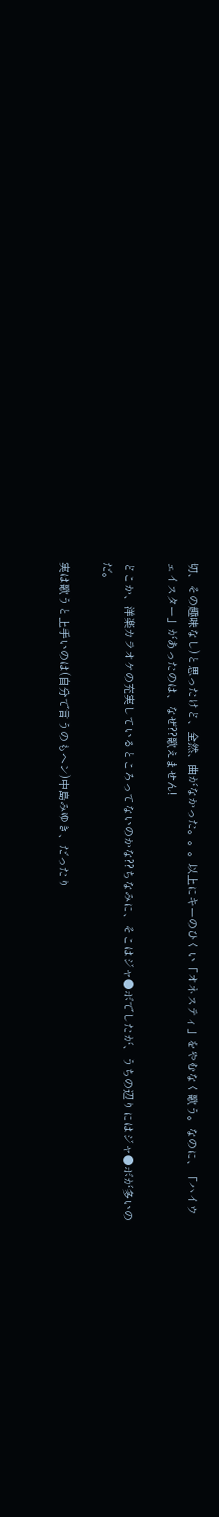切、その趣味なし)と思ったけど、全然、曲がなかった。。。以上にキーのひくい「オネスティ」をやむなく歌う。なのに、「ハイウェイスター」があったのは、なぜ??歌えません!

どこか、洋楽カラオケの充実しているところってないのかな??ちなみに、そこはジャ●ボでしたが、うちの辺りにはジャ●ボが多いのだ。

実は歌うと上手いのは(自分で言うのもヘン)中島みゆき、だったり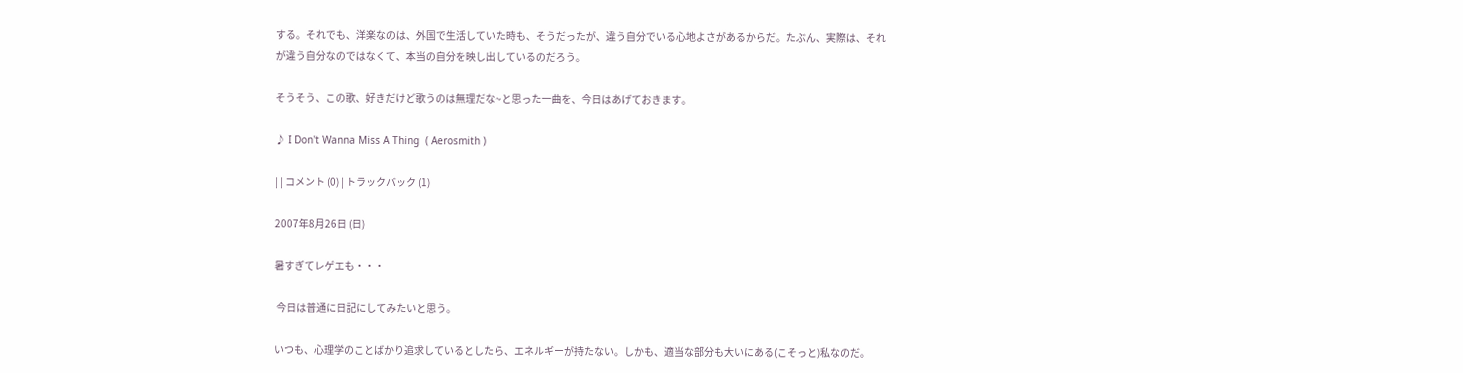する。それでも、洋楽なのは、外国で生活していた時も、そうだったが、違う自分でいる心地よさがあるからだ。たぶん、実際は、それが違う自分なのではなくて、本当の自分を映し出しているのだろう。

そうそう、この歌、好きだけど歌うのは無理だな~と思った一曲を、今日はあげておきます。

♪ I Don't Wanna Miss A Thing  ( Aerosmith )

| | コメント (0) | トラックバック (1)

2007年8月26日 (日)

暑すぎてレゲエも・・・

 今日は普通に日記にしてみたいと思う。

いつも、心理学のことばかり追求しているとしたら、エネルギーが持たない。しかも、適当な部分も大いにある(こそっと)私なのだ。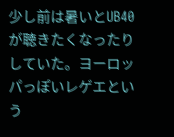少し前は暑いとUB40が聴きたくなったりしていた。ヨーロッパっぽいレゲエという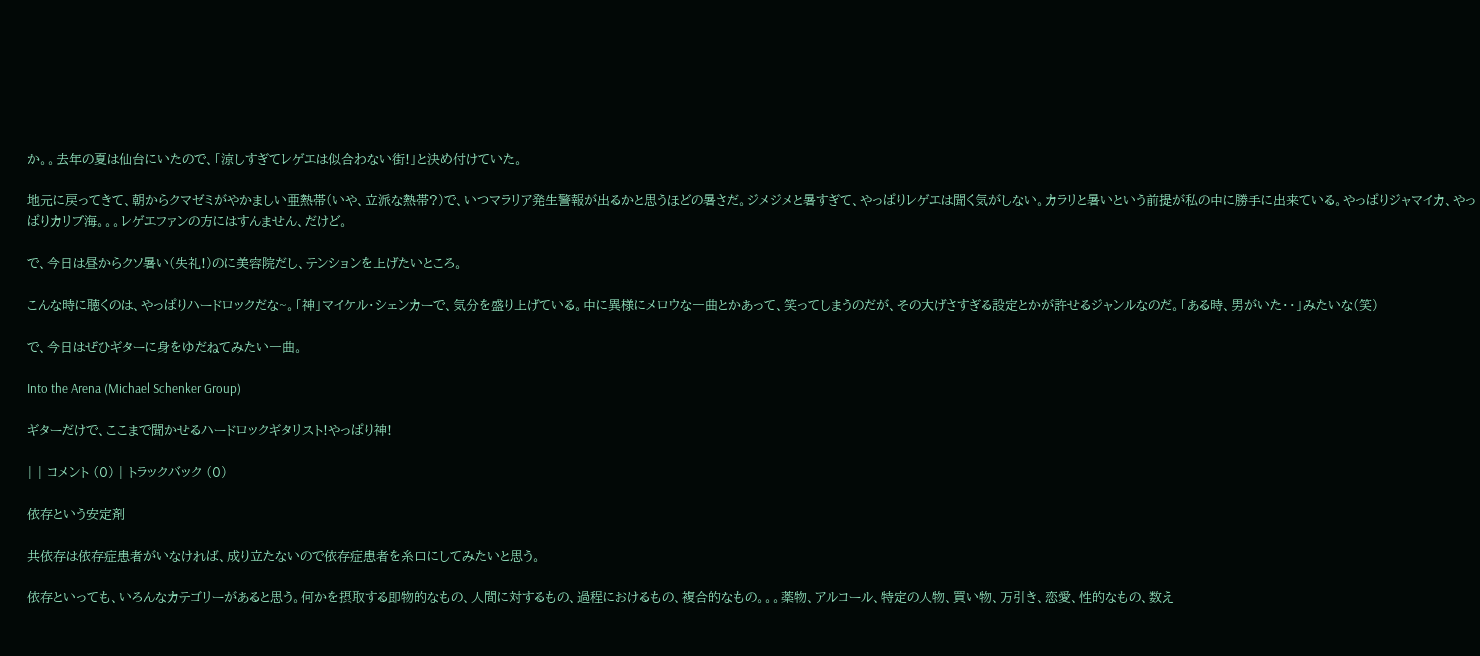か。。去年の夏は仙台にいたので、「涼しすぎてレゲエは似合わない街!」と決め付けていた。

地元に戻ってきて、朝からクマゼミがやかましい亜熱帯(いや、立派な熱帯?)で、いつマラリア発生警報が出るかと思うほどの暑さだ。ジメジメと暑すぎて、やっぱりレゲエは聞く気がしない。カラリと暑いという前提が私の中に勝手に出来ている。やっぱりジャマイカ、やっぱりカリブ海。。。レゲエファンの方にはすんません、だけど。

で、今日は昼からクソ暑い(失礼!)のに美容院だし、テンションを上げたいところ。

こんな時に聴くのは、やっぱりハードロックだな~。「神」マイケル・シェンカーで、気分を盛り上げている。中に異様にメロウな一曲とかあって、笑ってしまうのだが、その大げさすぎる設定とかが許せるジャンルなのだ。「ある時、男がいた・・」みたいな(笑)

で、今日はぜひギターに身をゆだねてみたい一曲。

Into the Arena (Michael Schenker Group)

ギターだけで、ここまで聞かせるハードロックギタリスト!やっぱり神!

| | コメント (0) | トラックバック (0)

依存という安定剤

共依存は依存症患者がいなければ、成り立たないので依存症患者を糸口にしてみたいと思う。

依存といっても、いろんなカテゴリーがあると思う。何かを摂取する即物的なもの、人間に対するもの、過程におけるもの、複合的なもの。。。薬物、アルコール、特定の人物、買い物、万引き、恋愛、性的なもの、数え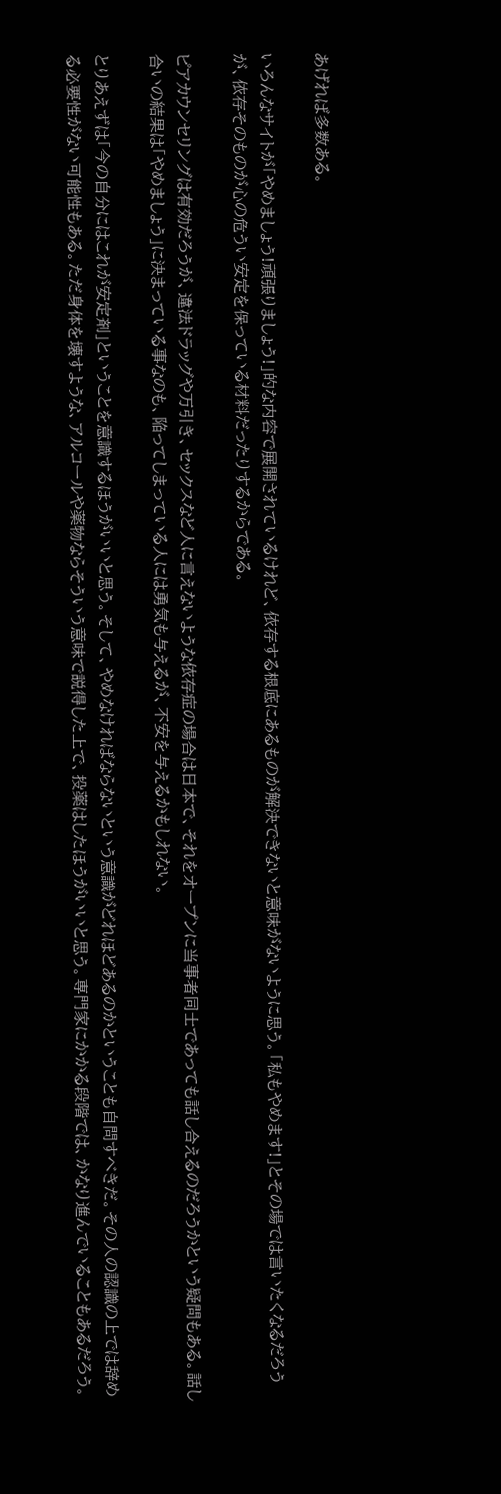あげれば多数ある。

いろんなサイトが「やめましょう!頑張りましょう!」的な内容で展開されているけれど、依存する根底にあるものが解決できないと意味がないように思う。「私もやめます!」とその場では言いたくなるだろうが、依存そのものが心の危うい安定を保っている材料だったりするからである。

ピアカウンセリングは有効だろうが、違法ドラッグや万引き、セックスなど人に言えないような依存症の場合は日本で、それをオープンに当事者同士であっても話し合えるのだろうかという疑問もある。話し合いの結果は「やめましょう」に決まっている事なのも、陥ってしまっている人には勇気も与えるが、不安を与えるかもしれない。

とりあえずは「今の自分にはこれが安定剤」ということを意識するほうがいいと思う。そして、やめなければならないという意識がどれほどあるのかということも自問すべきだ。その人の認識の上では辞める必要性がない可能性もある。ただ身体を壊すような、アルコールや薬物ならそういう意味で説得した上で、投薬はしたほうがいいと思う。専門家にかかる段階では、かなり進んでいることもあるだろう。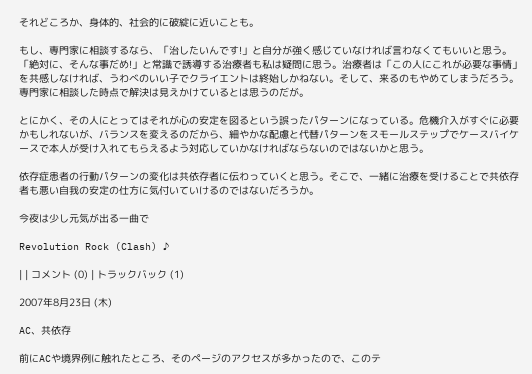それどころか、身体的、社会的に破綻に近いことも。

もし、専門家に相談するなら、「治したいんです!」と自分が強く感じていなければ言わなくてもいいと思う。「絶対に、そんな事だめ!」と常識で誘導する治療者も私は疑問に思う。治療者は「この人にこれが必要な事情」を共感しなければ、うわべのいい子でクライエントは終始しかねない。そして、来るのもやめてしまうだろう。専門家に相談した時点で解決は見えかけているとは思うのだが。

とにかく、その人にとってはそれが心の安定を図るという誤ったパターンになっている。危機介入がすぐに必要かもしれないが、バランスを変えるのだから、細やかな配慮と代替パターンをスモールステップでケースバイケースで本人が受け入れてもらえるよう対応していかなければならないのではないかと思う。

依存症患者の行動パターンの変化は共依存者に伝わっていくと思う。そこで、一緒に治療を受けることで共依存者も悪い自我の安定の仕方に気付いていけるのではないだろうか。

今夜は少し元気が出る一曲で

Revolution Rock (Clash) ♪

| | コメント (0) | トラックバック (1)

2007年8月23日 (木)

AC、共依存

前にACや境界例に触れたところ、そのページのアクセスが多かったので、このテ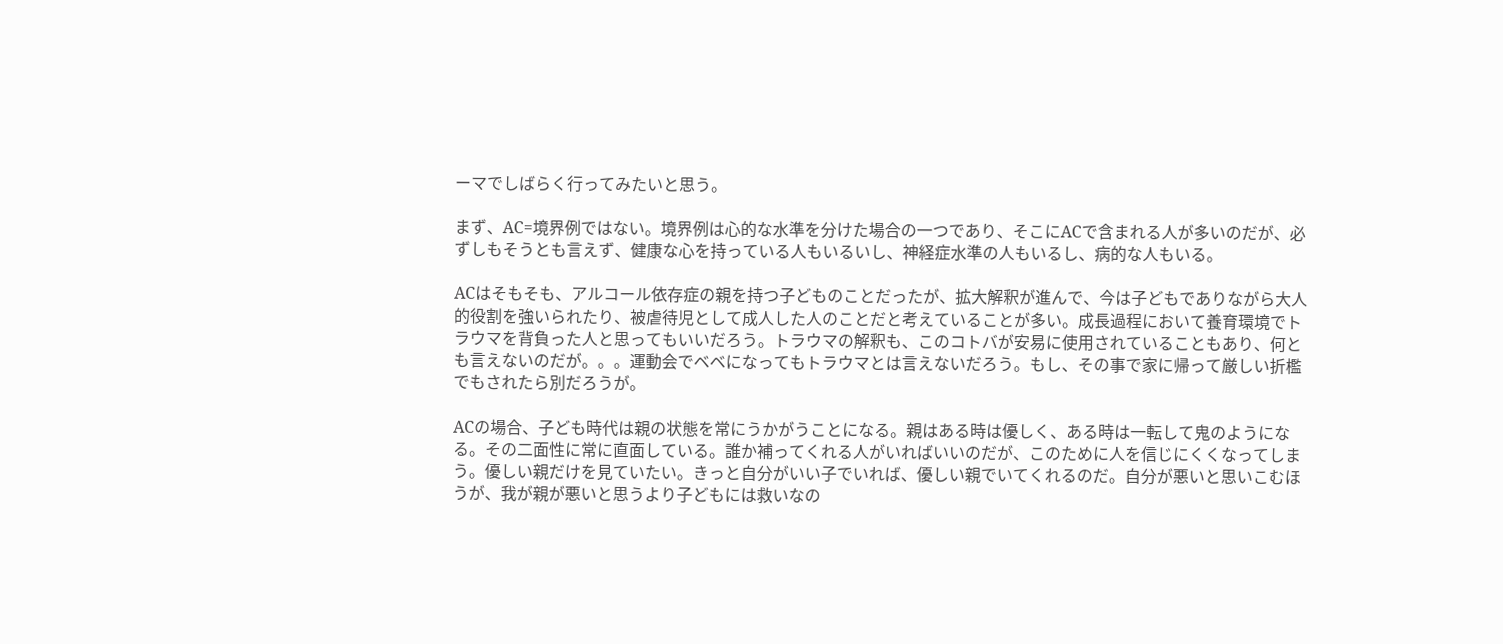ーマでしばらく行ってみたいと思う。

まず、AC=境界例ではない。境界例は心的な水準を分けた場合の一つであり、そこにACで含まれる人が多いのだが、必ずしもそうとも言えず、健康な心を持っている人もいるいし、神経症水準の人もいるし、病的な人もいる。

ACはそもそも、アルコール依存症の親を持つ子どものことだったが、拡大解釈が進んで、今は子どもでありながら大人的役割を強いられたり、被虐待児として成人した人のことだと考えていることが多い。成長過程において養育環境でトラウマを背負った人と思ってもいいだろう。トラウマの解釈も、このコトバが安易に使用されていることもあり、何とも言えないのだが。。。運動会でベベになってもトラウマとは言えないだろう。もし、その事で家に帰って厳しい折檻でもされたら別だろうが。

ACの場合、子ども時代は親の状態を常にうかがうことになる。親はある時は優しく、ある時は一転して鬼のようになる。その二面性に常に直面している。誰か補ってくれる人がいればいいのだが、このために人を信じにくくなってしまう。優しい親だけを見ていたい。きっと自分がいい子でいれば、優しい親でいてくれるのだ。自分が悪いと思いこむほうが、我が親が悪いと思うより子どもには救いなの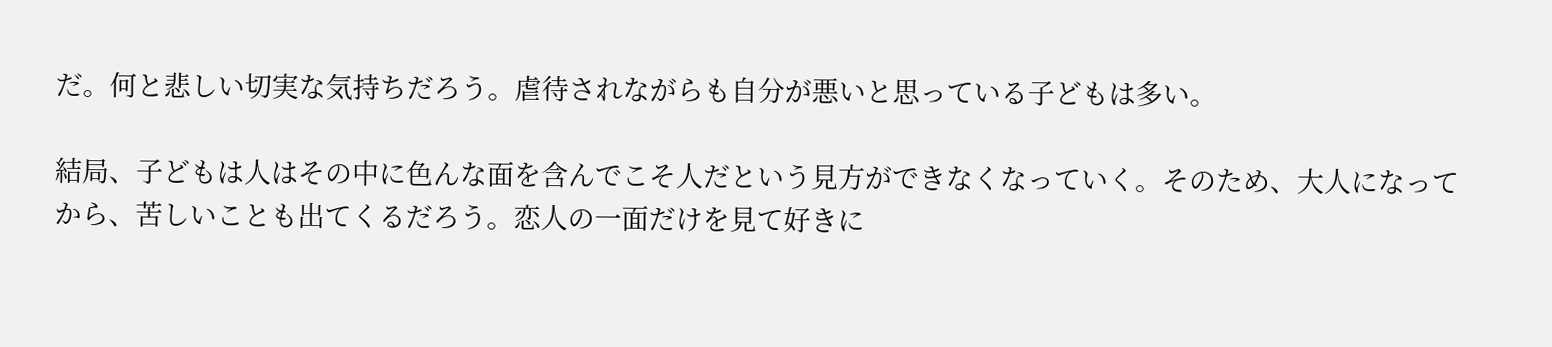だ。何と悲しい切実な気持ちだろう。虐待されながらも自分が悪いと思っている子どもは多い。

結局、子どもは人はその中に色んな面を含んでこそ人だという見方ができなくなっていく。そのため、大人になってから、苦しいことも出てくるだろう。恋人の一面だけを見て好きに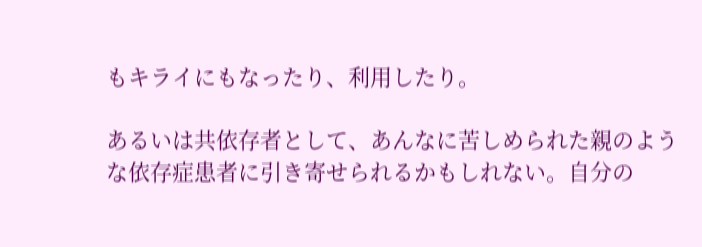もキライにもなったり、利用したり。

あるいは共依存者として、あんなに苦しめられた親のような依存症患者に引き寄せられるかもしれない。自分の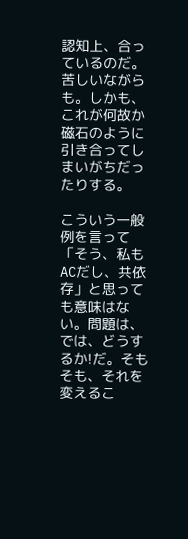認知上、合っているのだ。苦しいながらも。しかも、これが何故か磁石のように引き合ってしまいがちだったりする。

こういう一般例を言って「そう、私もACだし、共依存」と思っても意味はない。問題は、では、どうするか!だ。そもそも、それを変えるこ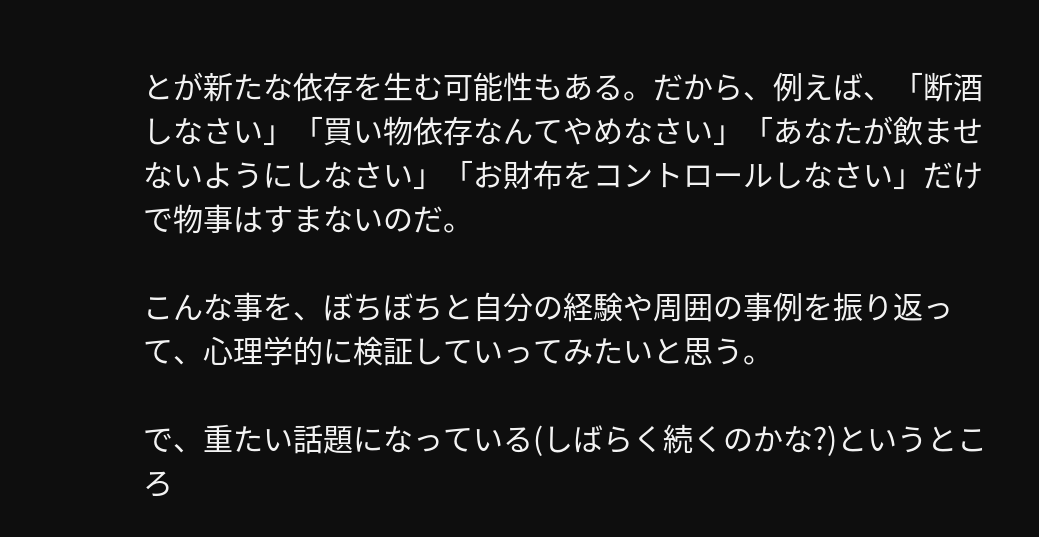とが新たな依存を生む可能性もある。だから、例えば、「断酒しなさい」「買い物依存なんてやめなさい」「あなたが飲ませないようにしなさい」「お財布をコントロールしなさい」だけで物事はすまないのだ。

こんな事を、ぼちぼちと自分の経験や周囲の事例を振り返って、心理学的に検証していってみたいと思う。

で、重たい話題になっている(しばらく続くのかな?)というところ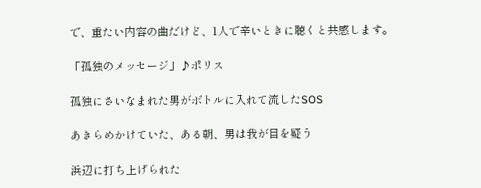で、重たい内容の曲だけど、1人で辛いときに聴くと共感します。

「孤独のメッセージ」♪ポリス

孤独にさいなまれた男がボトルに入れて流したSOS

あきらめかけていた、ある朝、男は我が目を疑う

浜辺に打ち上げられた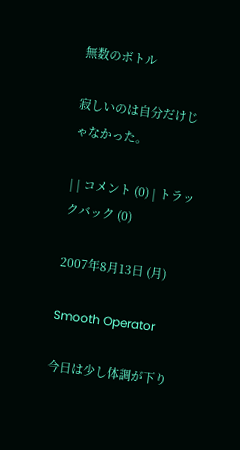無数のボトル

寂しいのは自分だけじゃなかった。

| | コメント (0) | トラックバック (0)

2007年8月13日 (月)

Smooth Operator

今日は少し体調が下り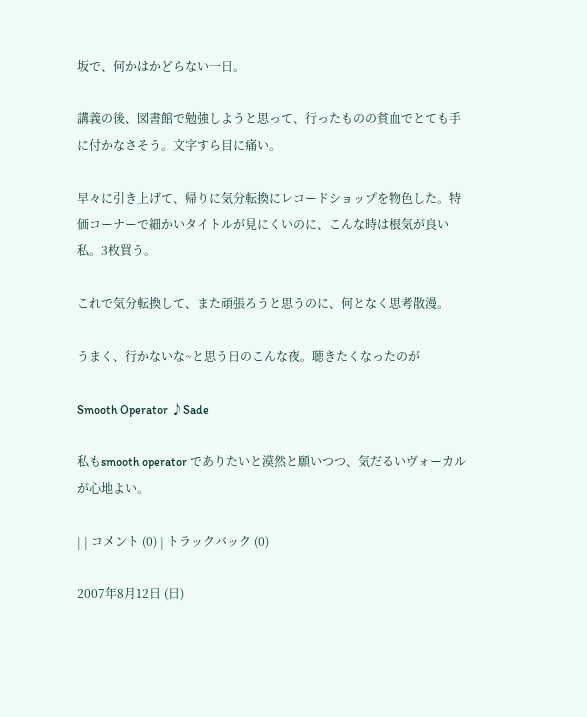坂で、何かはかどらない一日。

講義の後、図書館で勉強しようと思って、行ったものの貧血でとても手に付かなさそう。文字すら目に痛い。

早々に引き上げて、帰りに気分転換にレコードショップを物色した。特価コーナーで細かいタイトルが見にくいのに、こんな時は根気が良い私。3枚買う。

これで気分転換して、また頑張ろうと思うのに、何となく思考散漫。

うまく、行かないな~と思う日のこんな夜。聴きたくなったのが

Smooth Operator ♪Sade

私もsmooth operator でありたいと漠然と願いつつ、気だるいヴォーカルが心地よい。

| | コメント (0) | トラックバック (0)

2007年8月12日 (日)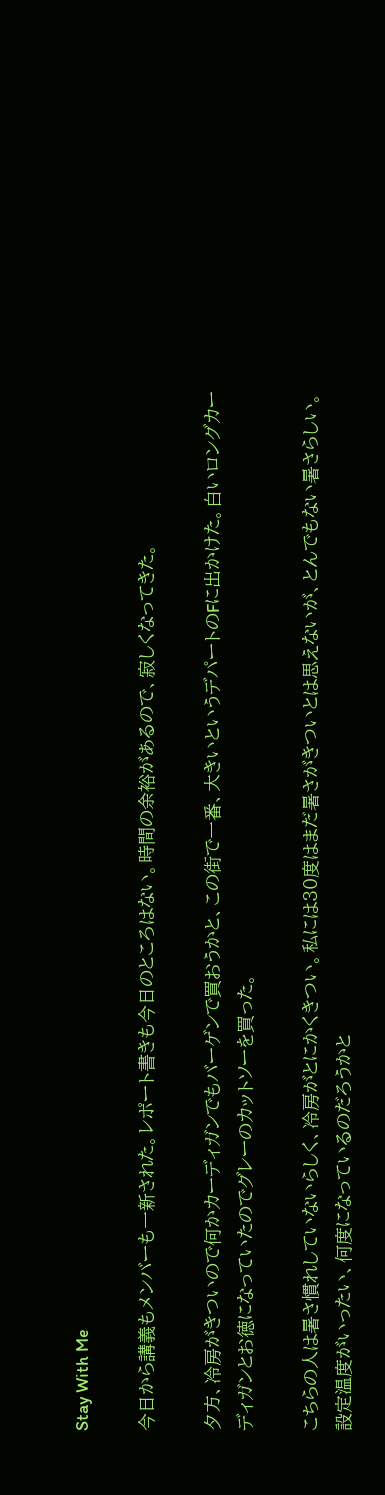Stay With Me

今日から講義もメンバーも一新された。レポート書きも今日のところはない。時間の余裕があるので、寂しくなってきた。

夕方、冷房がきついので何かカーディガンでもバーゲンで買おうかと、この街で一番、大きいというデパートのFに出かけた。白いロングカーディガンとお徳になっていたのでグレーのカットソーを買った。

こちらの人は暑さ慣れしていないらしく、冷房がとにかくきつい。私には30度はまだ暑さがきついとは思えないが、とんでもない暑さらしい。設定温度がいったい、何度になっているのだろうかと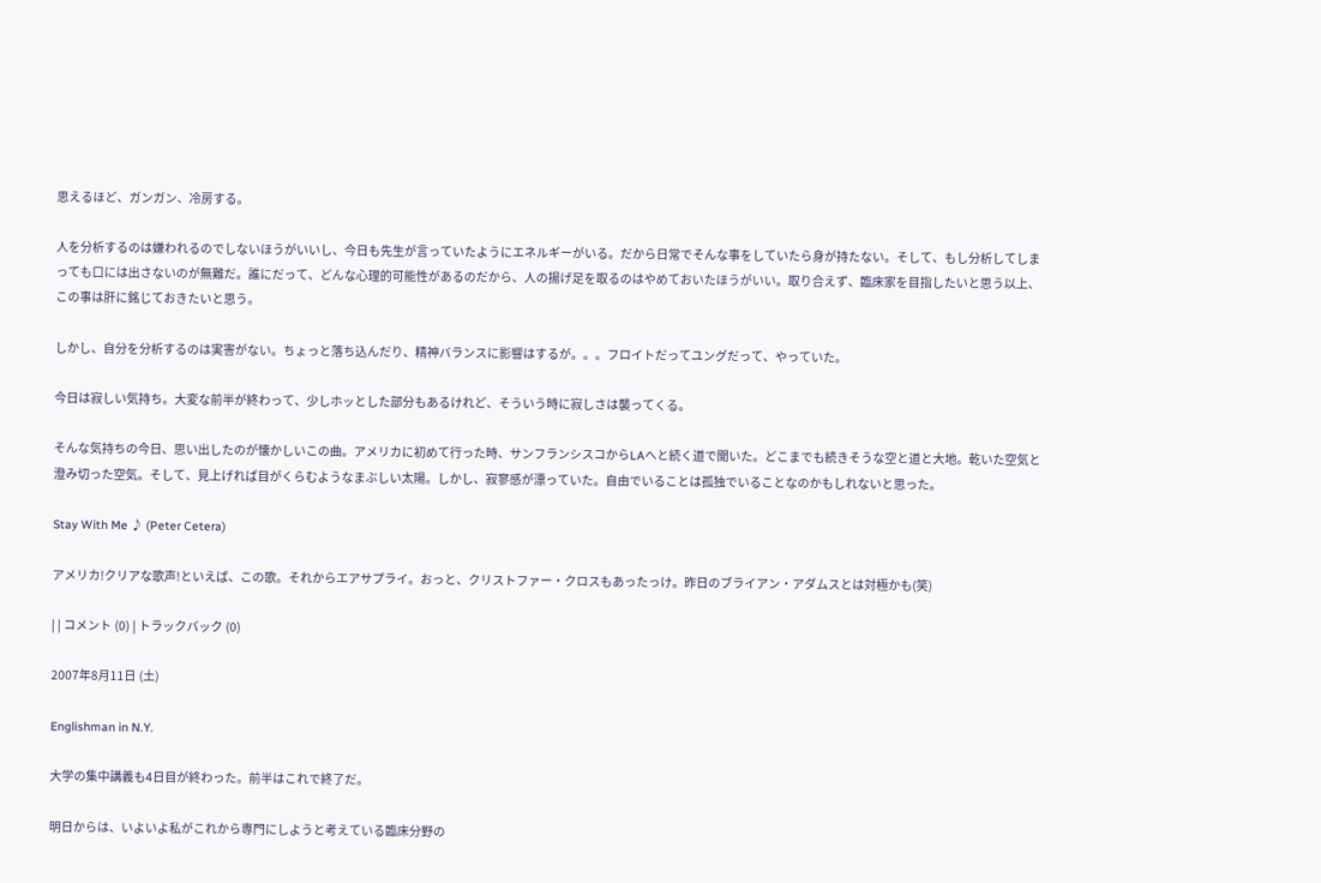思えるほど、ガンガン、冷房する。

人を分析するのは嫌われるのでしないほうがいいし、今日も先生が言っていたようにエネルギーがいる。だから日常でそんな事をしていたら身が持たない。そして、もし分析してしまっても口には出さないのが無難だ。誰にだって、どんな心理的可能性があるのだから、人の揚げ足を取るのはやめておいたほうがいい。取り合えず、臨床家を目指したいと思う以上、この事は肝に銘じておきたいと思う。

しかし、自分を分析するのは実害がない。ちょっと落ち込んだり、精神バランスに影響はするが。。。フロイトだってユングだって、やっていた。

今日は寂しい気持ち。大変な前半が終わって、少しホッとした部分もあるけれど、そういう時に寂しさは襲ってくる。

そんな気持ちの今日、思い出したのが懐かしいこの曲。アメリカに初めて行った時、サンフランシスコからLAへと続く道で聞いた。どこまでも続きそうな空と道と大地。乾いた空気と澄み切った空気。そして、見上げれば目がくらむようなまぶしい太陽。しかし、寂寥感が漂っていた。自由でいることは孤独でいることなのかもしれないと思った。

Stay With Me ♪ (Peter Cetera)

アメリカ!クリアな歌声!といえば、この歌。それからエアサプライ。おっと、クリストファー・クロスもあったっけ。昨日のブライアン・アダムスとは対極かも(笑)

| | コメント (0) | トラックバック (0)

2007年8月11日 (土)

Englishman in N.Y.

大学の集中講義も4日目が終わった。前半はこれで終了だ。

明日からは、いよいよ私がこれから専門にしようと考えている臨床分野の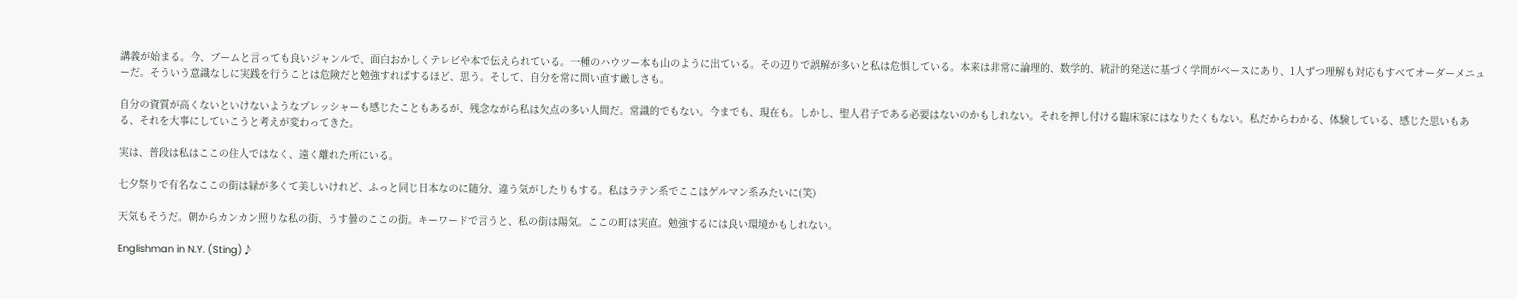講義が始まる。今、ブームと言っても良いジャンルで、面白おかしくテレビや本で伝えられている。一種のハウツー本も山のように出ている。その辺りで誤解が多いと私は危惧している。本来は非常に論理的、数学的、統計的発送に基づく学問がベースにあり、1人ずつ理解も対応もすべてオーダーメニューだ。そういう意識なしに実践を行うことは危険だと勉強すればするほど、思う。そして、自分を常に問い直す厳しさも。

自分の資質が高くないといけないようなプレッシャーも感じたこともあるが、残念ながら私は欠点の多い人間だ。常識的でもない。今までも、現在も。しかし、聖人君子である必要はないのかもしれない。それを押し付ける臨床家にはなりたくもない。私だからわかる、体験している、感じた思いもある、それを大事にしていこうと考えが変わってきた。

実は、普段は私はここの住人ではなく、遠く離れた所にいる。

七夕祭りで有名なここの街は緑が多くて美しいけれど、ふっと同じ日本なのに随分、違う気がしたりもする。私はラテン系でここはゲルマン系みたいに(笑)

天気もそうだ。朝からカンカン照りな私の街、うす曇のここの街。キーワードで言うと、私の街は陽気。ここの町は実直。勉強するには良い環境かもしれない。

Englishman in N.Y. (Sting)♪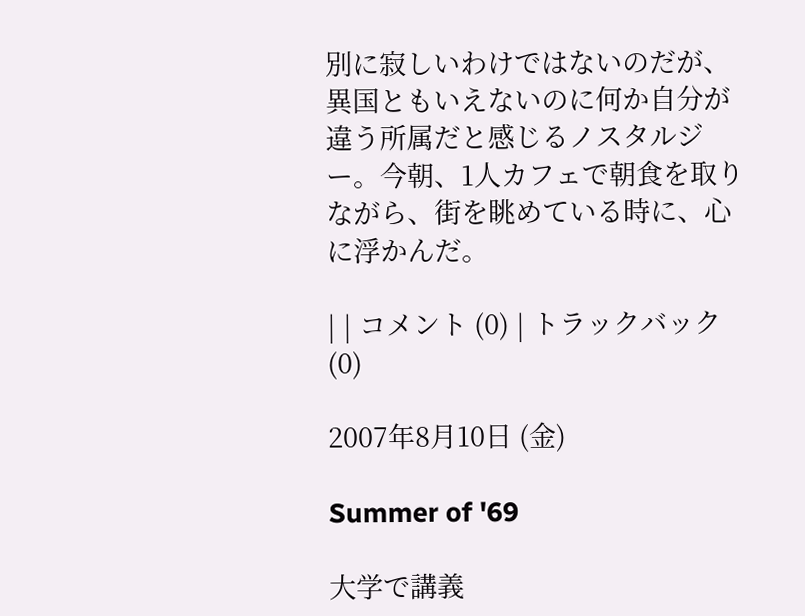別に寂しいわけではないのだが、異国ともいえないのに何か自分が違う所属だと感じるノスタルジー。今朝、1人カフェで朝食を取りながら、街を眺めている時に、心に浮かんだ。

| | コメント (0) | トラックバック (0)

2007年8月10日 (金)

Summer of '69

大学で講義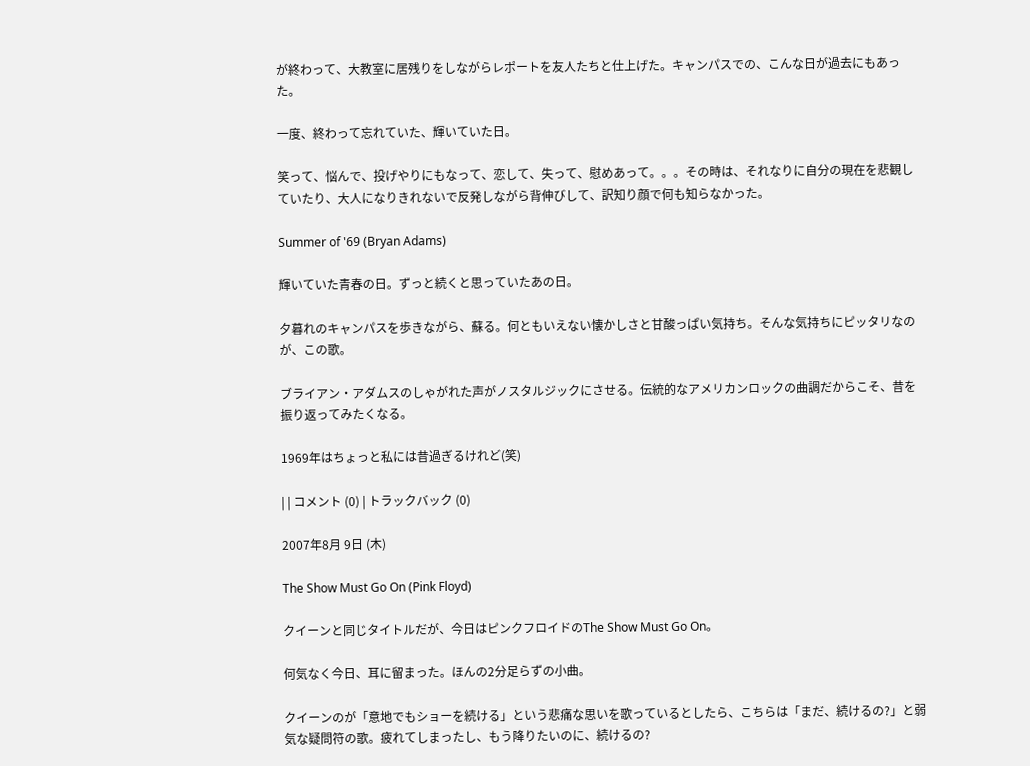が終わって、大教室に居残りをしながらレポートを友人たちと仕上げた。キャンパスでの、こんな日が過去にもあった。

一度、終わって忘れていた、輝いていた日。

笑って、悩んで、投げやりにもなって、恋して、失って、慰めあって。。。その時は、それなりに自分の現在を悲観していたり、大人になりきれないで反発しながら背伸びして、訳知り顔で何も知らなかった。

Summer of '69 (Bryan Adams)

輝いていた青春の日。ずっと続くと思っていたあの日。

夕暮れのキャンパスを歩きながら、蘇る。何ともいえない懐かしさと甘酸っぱい気持ち。そんな気持ちにピッタリなのが、この歌。

ブライアン・アダムスのしゃがれた声がノスタルジックにさせる。伝統的なアメリカンロックの曲調だからこそ、昔を振り返ってみたくなる。

1969年はちょっと私には昔過ぎるけれど(笑)

| | コメント (0) | トラックバック (0)

2007年8月 9日 (木)

The Show Must Go On (Pink Floyd)

クイーンと同じタイトルだが、今日はピンクフロイドのThe Show Must Go On。

何気なく今日、耳に留まった。ほんの2分足らずの小曲。

クイーンのが「意地でもショーを続ける」という悲痛な思いを歌っているとしたら、こちらは「まだ、続けるの?」と弱気な疑問符の歌。疲れてしまったし、もう降りたいのに、続けるの?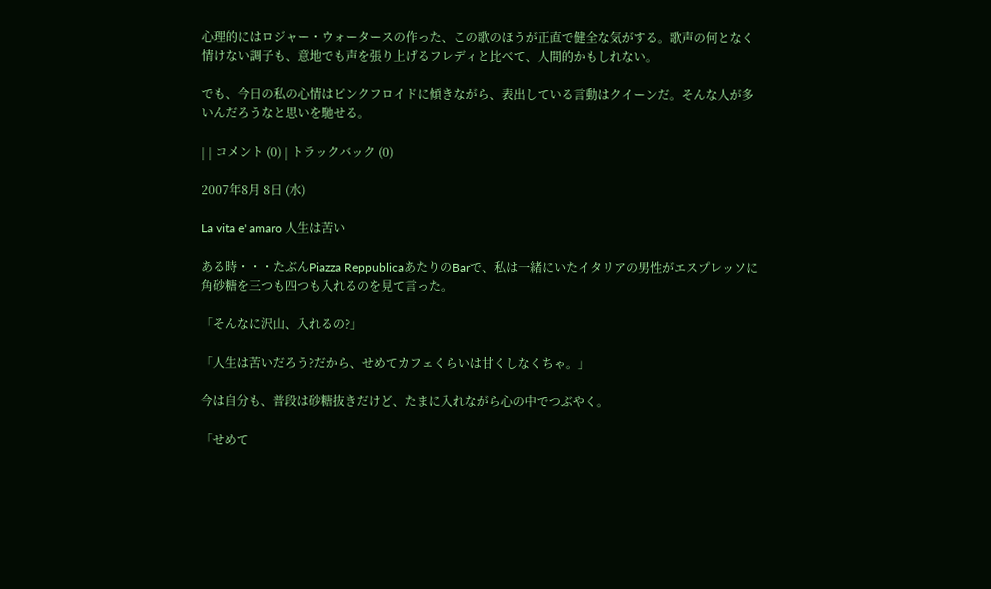心理的にはロジャー・ウォータースの作った、この歌のほうが正直で健全な気がする。歌声の何となく情けない調子も、意地でも声を張り上げるフレディと比べて、人間的かもしれない。

でも、今日の私の心情はピンクフロイドに傾きながら、表出している言動はクイーンだ。そんな人が多いんだろうなと思いを馳せる。

| | コメント (0) | トラックバック (0)

2007年8月 8日 (水)

La vita e' amaro 人生は苦い

ある時・・・たぶんPiazza ReppublicaあたりのBarで、私は一緒にいたイタリアの男性がエスプレッソに角砂糖を三つも四つも入れるのを見て言った。

「そんなに沢山、入れるの?」

「人生は苦いだろう?だから、せめてカフェくらいは甘くしなくちゃ。」

今は自分も、普段は砂糖抜きだけど、たまに入れながら心の中でつぶやく。

「せめて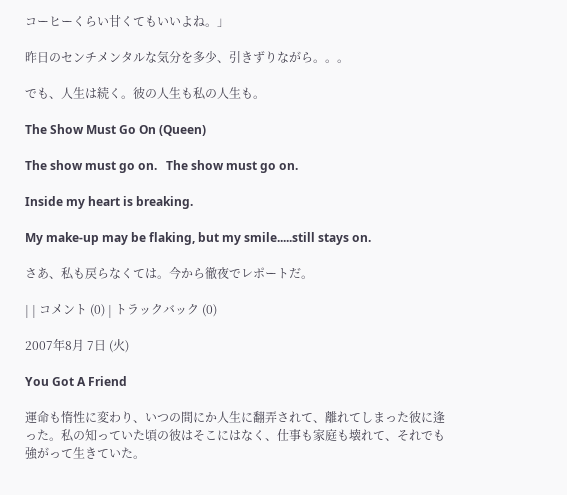コーヒーくらい甘くてもいいよね。」

昨日のセンチメンタルな気分を多少、引きずりながら。。。

でも、人生は続く。彼の人生も私の人生も。

The Show Must Go On (Queen)

The show must go on.   The show must go on.

Inside my heart is breaking.

My make-up may be flaking, but my smile.....still stays on.

さあ、私も戻らなくては。今から徹夜でレポートだ。

| | コメント (0) | トラックバック (0)

2007年8月 7日 (火)

You Got A Friend

運命も惰性に変わり、いつの間にか人生に翻弄されて、離れてしまった彼に逢った。私の知っていた頃の彼はそこにはなく、仕事も家庭も壊れて、それでも強がって生きていた。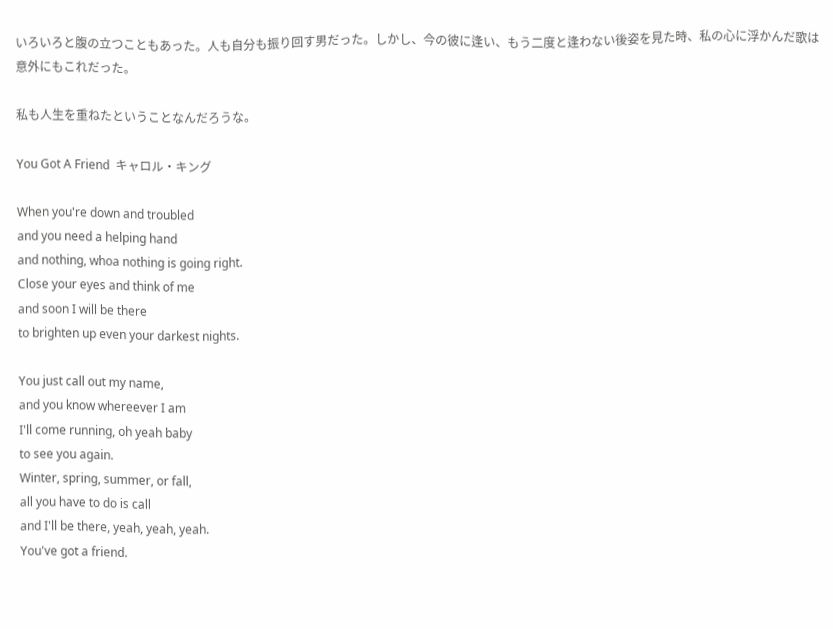いろいろと腹の立つこともあった。人も自分も振り回す男だった。しかし、今の彼に逢い、もう二度と逢わない後姿を見た時、私の心に浮かんだ歌は意外にもこれだった。

私も人生を重ねたということなんだろうな。

You Got A Friend  キャロル・キング

When you're down and troubled
and you need a helping hand
and nothing, whoa nothing is going right.
Close your eyes and think of me
and soon I will be there
to brighten up even your darkest nights.

You just call out my name,
and you know whereever I am
I'll come running, oh yeah baby
to see you again.
Winter, spring, summer, or fall,
all you have to do is call
and I'll be there, yeah, yeah, yeah.
You've got a friend.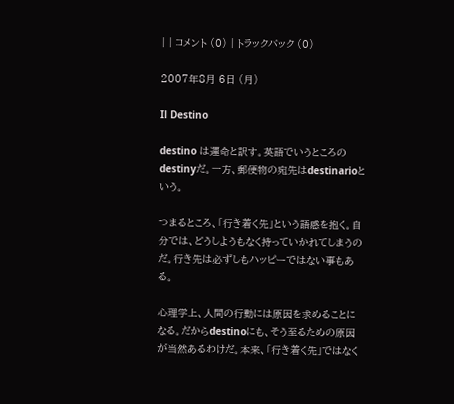| | コメント (0) | トラックバック (0)

2007年8月 6日 (月)

Il Destino

destino は運命と訳す。英語でいうところのdestinyだ。一方、郵便物の宛先はdestinarioという。

つまるところ、「行き着く先」という語感を抱く。自分では、どうしようもなく持っていかれてしまうのだ。行き先は必ずしもハッピーではない事もある。

心理学上、人間の行動には原因を求めることになる。だからdestinoにも、そう至るための原因が当然あるわけだ。本来、「行き着く先」ではなく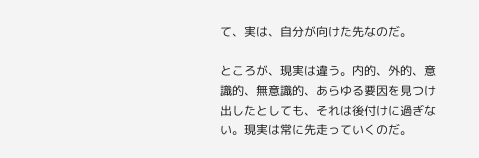て、実は、自分が向けた先なのだ。

ところが、現実は違う。内的、外的、意識的、無意識的、あらゆる要因を見つけ出したとしても、それは後付けに過ぎない。現実は常に先走っていくのだ。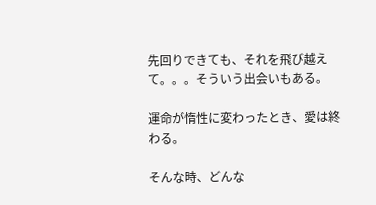先回りできても、それを飛び越えて。。。そういう出会いもある。

運命が惰性に変わったとき、愛は終わる。

そんな時、どんな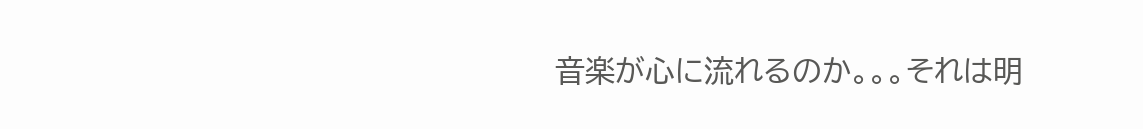音楽が心に流れるのか。。。それは明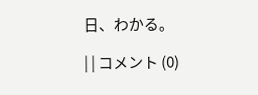日、わかる。

| | コメント (0)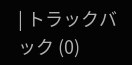| トラックバック (0)